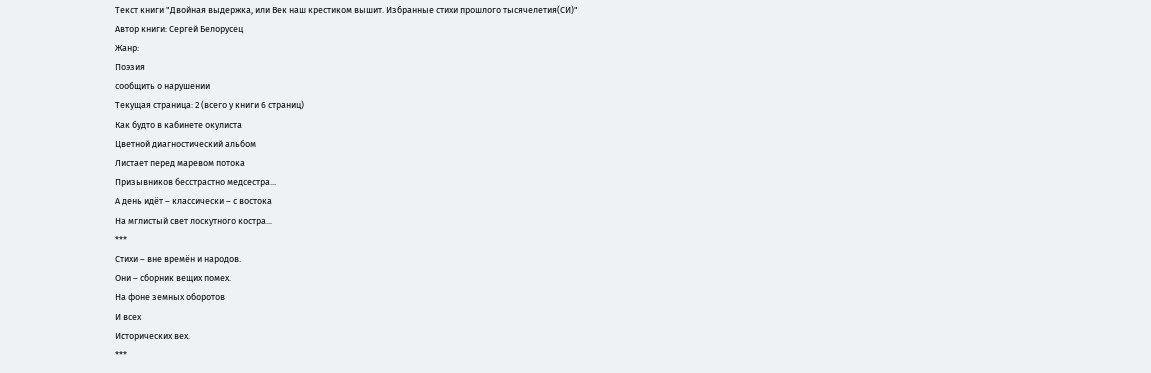Текст книги "Двойная выдержка, или Век наш крестиком вышит. Избранные стихи прошлого тысячелетия(СИ)"
Автор книги: Сергей Белорусец
Жанр:
Поэзия
сообщить о нарушении
Текущая страница: 2 (всего у книги 6 страниц)
Как будто в кабинете окулиста
Цветной диагностический альбом
Листает перед маревом потока
Призывников бесстрастно медсестра...
А день идёт – классически – с востока
На мглистый свет лоскутного костра...
***
Стихи – вне времён и народов.
Они – сборник вещих помех.
На фоне земных оборотов
И всех
Исторических вех.
***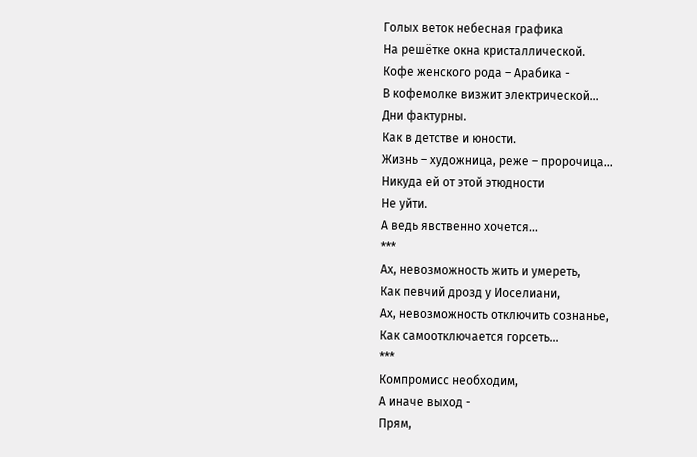Голых веток небесная графика
На решётке окна кристаллической.
Кофе женского рода – Арабика -
В кофемолке визжит электрической...
Дни фактурны.
Как в детстве и юности.
Жизнь – художница, реже – пророчица...
Никуда ей от этой этюдности
Не уйти.
А ведь явственно хочется...
***
Ах, невозможность жить и умереть,
Как певчий дрозд у Иоселиани,
Ах, невозможность отключить сознанье,
Как самоотключается горсеть...
***
Компромисс необходим,
А иначе выход -
Прям,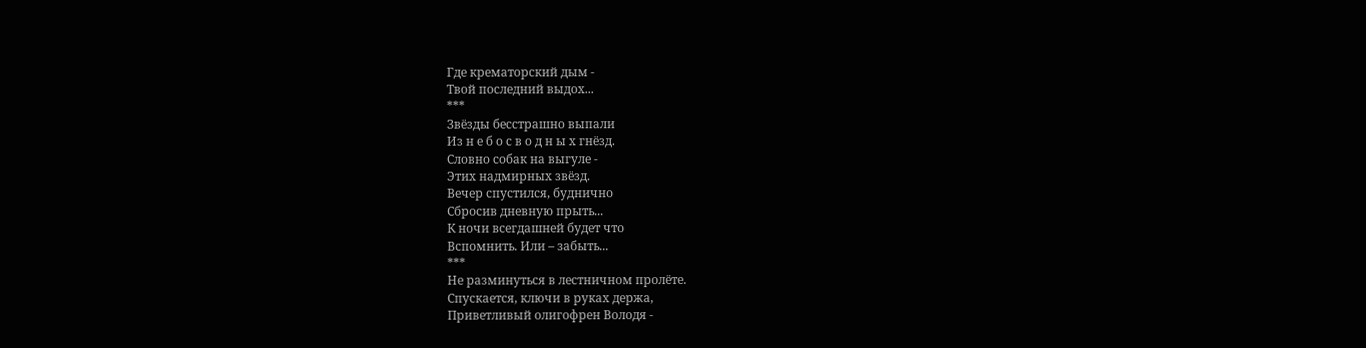Где крематорский дым -
Твой последний выдох...
***
Звёзды бесстрашно выпали
Из н е б о с в о д н ы х гнёзд.
Словно собак на выгуле -
Этих надмирных звёзд.
Вечер спустился, буднично
Сбросив дневную прыть...
К ночи всегдашней будет что
Вспомнить. Или – забыть...
***
Не разминуться в лестничном пролёте.
Спускается, ключи в руках держа,
Приветливый олигофрен Володя -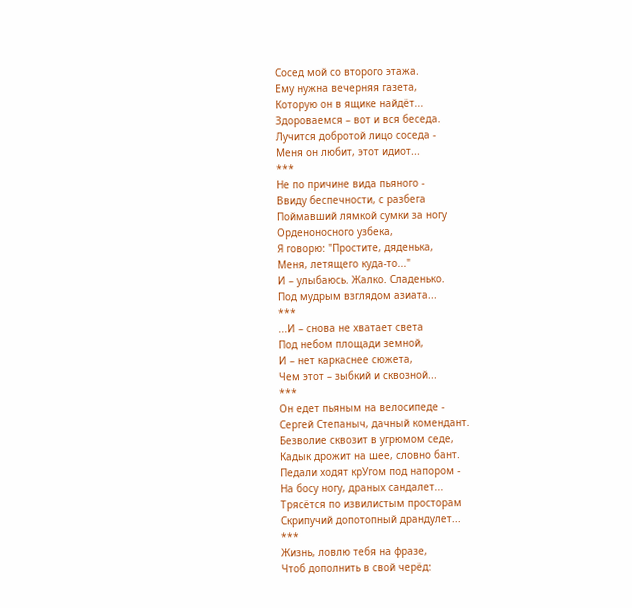Сосед мой со второго этажа.
Ему нужна вечерняя газета,
Которую он в ящике найдёт...
Здороваемся – вот и вся беседа.
Лучится добротой лицо соседа -
Меня он любит, этот идиот...
***
Не по причине вида пьяного -
Ввиду беспечности, с разбега
Поймавший лямкой сумки за ногу
Орденоносного узбека,
Я говорю: "Простите, дяденька,
Меня, летящего куда-то..."
И – улыбаюсь. Жалко. Сладенько.
Под мудрым взглядом азиата...
***
...И – снова не хватает света
Под небом площади земной,
И – нет каркаснее сюжета,
Чем этот – зыбкий и сквозной...
***
Он едет пьяным на велосипеде -
Сергей Степаныч, дачный комендант.
Безволие сквозит в угрюмом седе,
Кадык дрожит на шее, словно бант.
Педали ходят крУгом под напором -
На босу ногу, драных сандалет...
Трясётся по извилистым просторам
Скрипучий допотопный драндулет...
***
Жизнь, ловлю тебя на фразе,
Чтоб дополнить в свой черёд: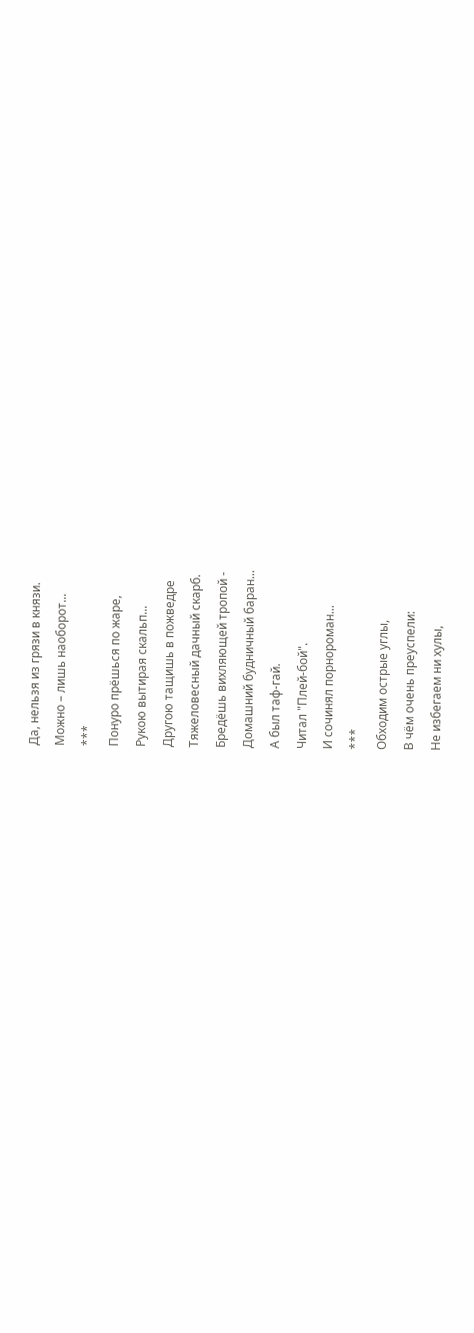Да, нельзя из грязи в князи.
Можно – лишь наоборот...
***
Понуро прёшься по жаре,
Рукою вытирая скальп...
Другою тащишь в пожведре
Тяжеловесный дачный скарб.
Бредёшь вихляющей тропой -
Домашний будничный баран...
А был таф-гай.
Читал "Плей-бой".
И сочинял порнороман...
***
Обходим острые углы,
В чём очень преуспели:
Не избегаем ни хулы,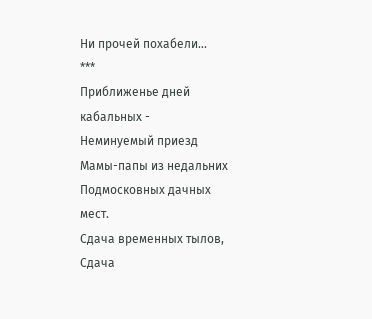Ни прочей похабели...
***
Приближенье дней кабальных -
Неминуемый приезд
Мамы-папы из недальних
Подмосковных дачных мест.
Сдача временных тылов,
Сдача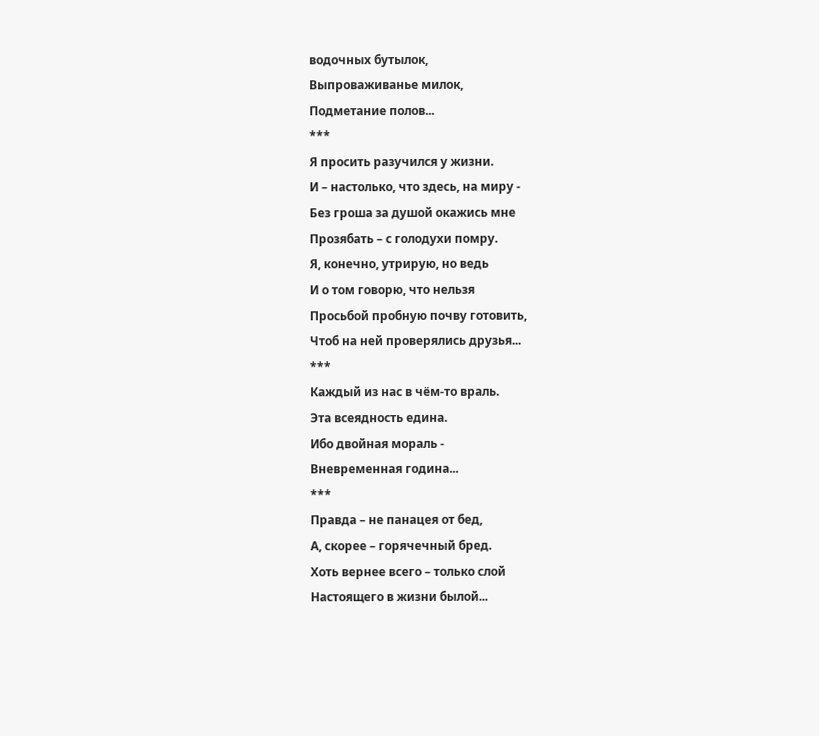водочных бутылок,
Выпроваживанье милок,
Подметание полов...
***
Я просить разучился у жизни.
И – настолько, что здесь, на миру -
Без гроша за душой окажись мне
Прозябать – с голодухи помру.
Я, конечно, утрирую, но ведь
И о том говорю, что нельзя
Просьбой пробную почву готовить,
Чтоб на ней проверялись друзья...
***
Каждый из нас в чём-то враль.
Эта всеядность едина.
Ибо двойная мораль -
Вневременная година...
***
Правда – не панацея от бед,
А, скорее – горячечный бред.
Хоть вернее всего – только слой
Настоящего в жизни былой...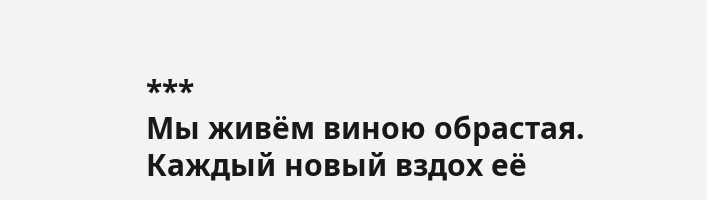***
Мы живём виною обрастая.
Каждый новый вздох её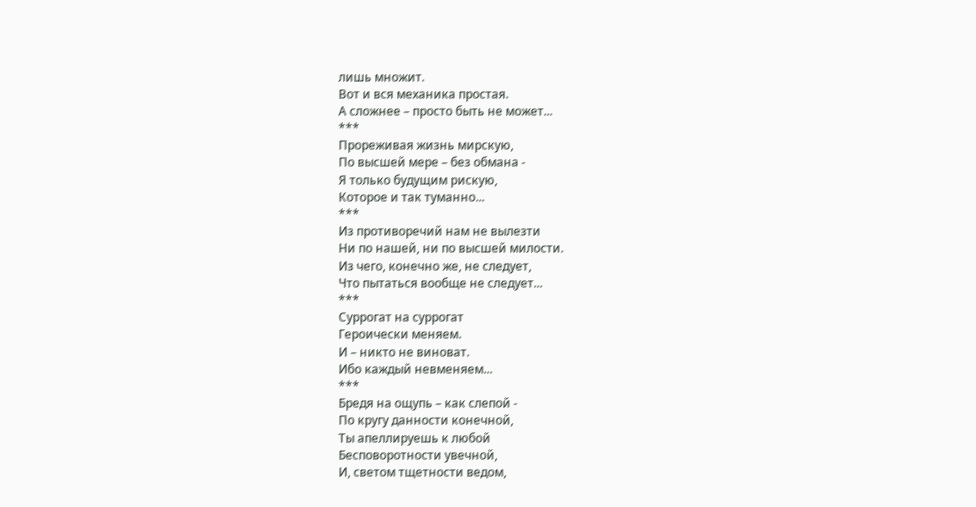лишь множит.
Вот и вся механика простая.
А сложнее – просто быть не может...
***
Прореживая жизнь мирскую,
По высшей мере – без обмана -
Я только будущим рискую,
Которое и так туманно...
***
Из противоречий нам не вылезти
Ни по нашей, ни по высшей милости.
Из чего, конечно же, не следует,
Что пытаться вообще не следует...
***
Суррогат на суррогат
Героически меняем.
И – никто не виноват.
Ибо каждый невменяем...
***
Бредя на ощупь – как слепой -
По кругу данности конечной,
Ты апеллируешь к любой
Бесповоротности увечной,
И, светом тщетности ведом,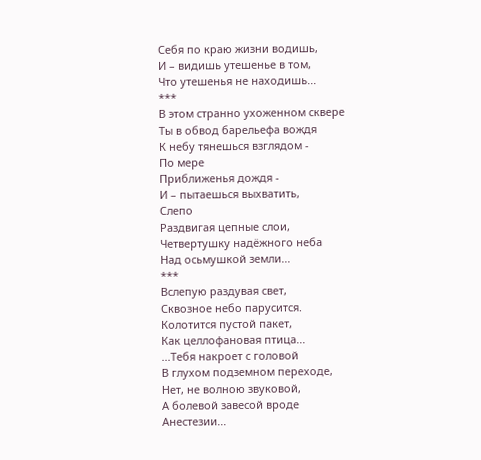Себя по краю жизни водишь,
И – видишь утешенье в том,
Что утешенья не находишь...
***
В этом странно ухоженном сквере
Ты в обвод барельефа вождя
К небу тянешься взглядом -
По мере
Приближенья дождя -
И – пытаешься выхватить,
Слепо
Раздвигая цепные слои,
Четвертушку надёжного неба
Над осьмушкой земли...
***
Вслепую раздувая свет,
Сквозное небо парусится.
Колотится пустой пакет,
Как целлофановая птица...
...Тебя накроет с головой
В глухом подземном переходе,
Нет, не волною звуковой,
А болевой завесой вроде
Анестезии...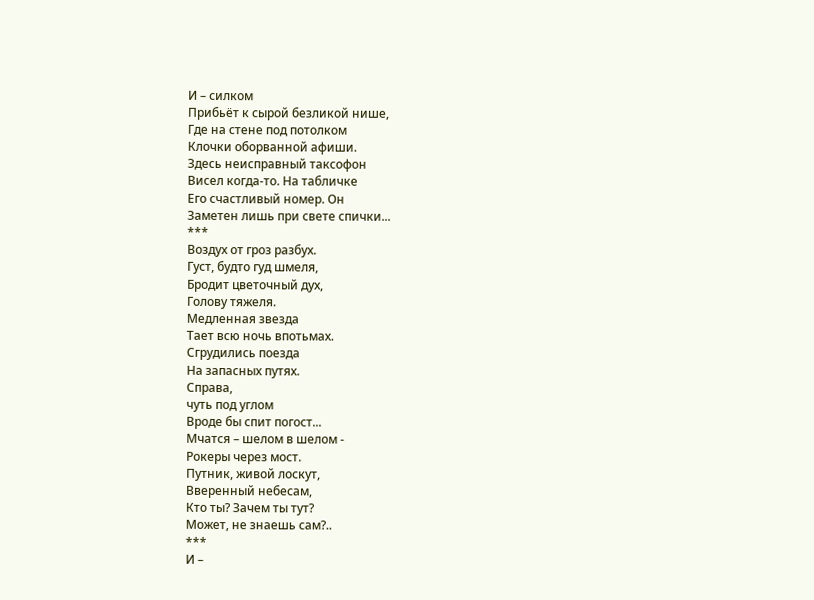И – силком
Прибьёт к сырой безликой нише,
Где на стене под потолком
Клочки оборванной афиши.
Здесь неисправный таксофон
Висел когда-то. На табличке
Его счастливый номер. Он
Заметен лишь при свете спички...
***
Воздух от гроз разбух.
Густ, будто гуд шмеля,
Бродит цветочный дух,
Голову тяжеля.
Медленная звезда
Тает всю ночь впотьмах.
Сгрудились поезда
На запасных путях.
Справа,
чуть под углом
Вроде бы спит погост...
Мчатся – шелом в шелом -
Рокеры через мост.
Путник, живой лоскут,
Вверенный небесам,
Кто ты? Зачем ты тут?
Может, не знаешь сам?..
***
И –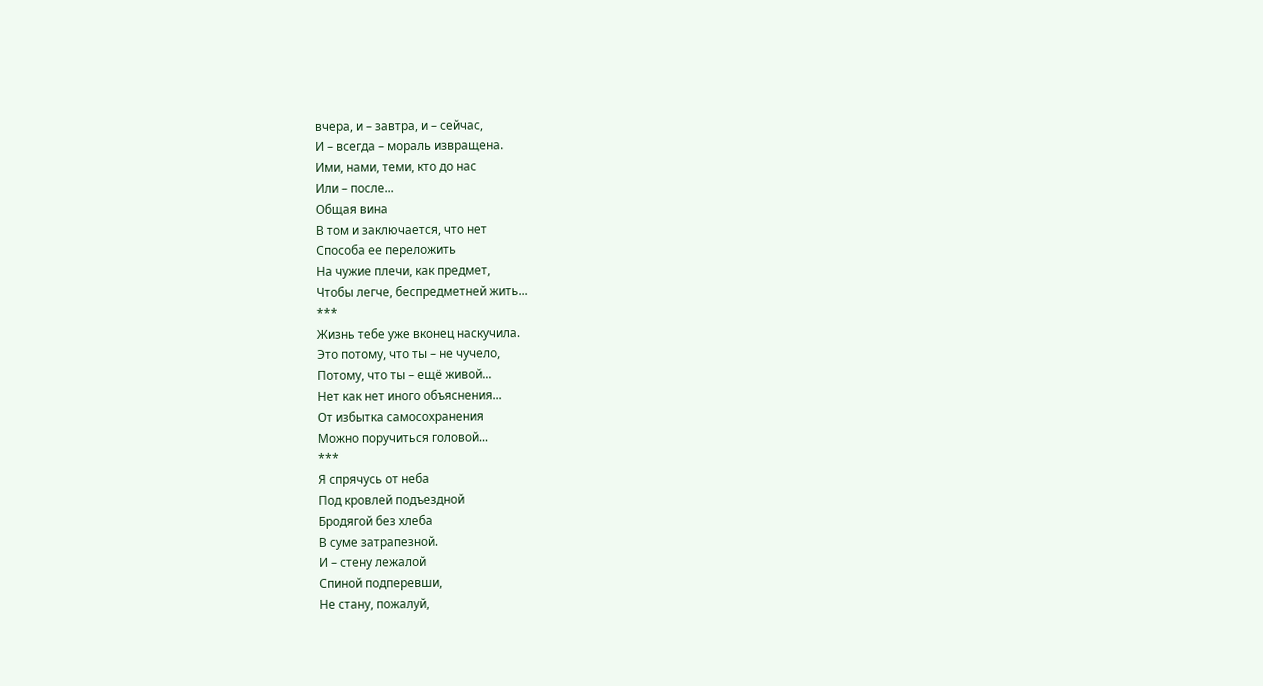вчера, и – завтра, и – сейчас,
И – всегда – мораль извращена.
Ими, нами, теми, кто до нас
Или – после...
Общая вина
В том и заключается, что нет
Способа ее переложить
На чужие плечи, как предмет,
Чтобы легче, беспредметней жить...
***
Жизнь тебе уже вконец наскучила.
Это потому, что ты – не чучело,
Потому, что ты – ещё живой...
Нет как нет иного объяснения...
От избытка самосохранения
Можно поручиться головой...
***
Я спрячусь от неба
Под кровлей подъездной
Бродягой без хлеба
В суме затрапезной.
И – стену лежалой
Спиной подперевши,
Не стану, пожалуй,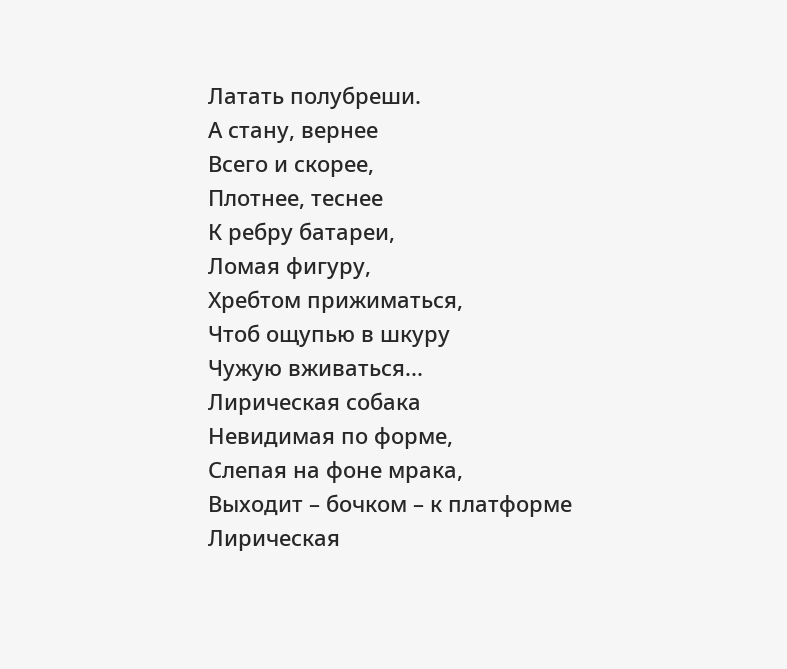Латать полубреши.
А стану, вернее
Всего и скорее,
Плотнее, теснее
К ребру батареи,
Ломая фигуру,
Хребтом прижиматься,
Чтоб ощупью в шкуру
Чужую вживаться...
Лирическая собака
Невидимая по форме,
Слепая на фоне мрака,
Выходит – бочком – к платформе
Лирическая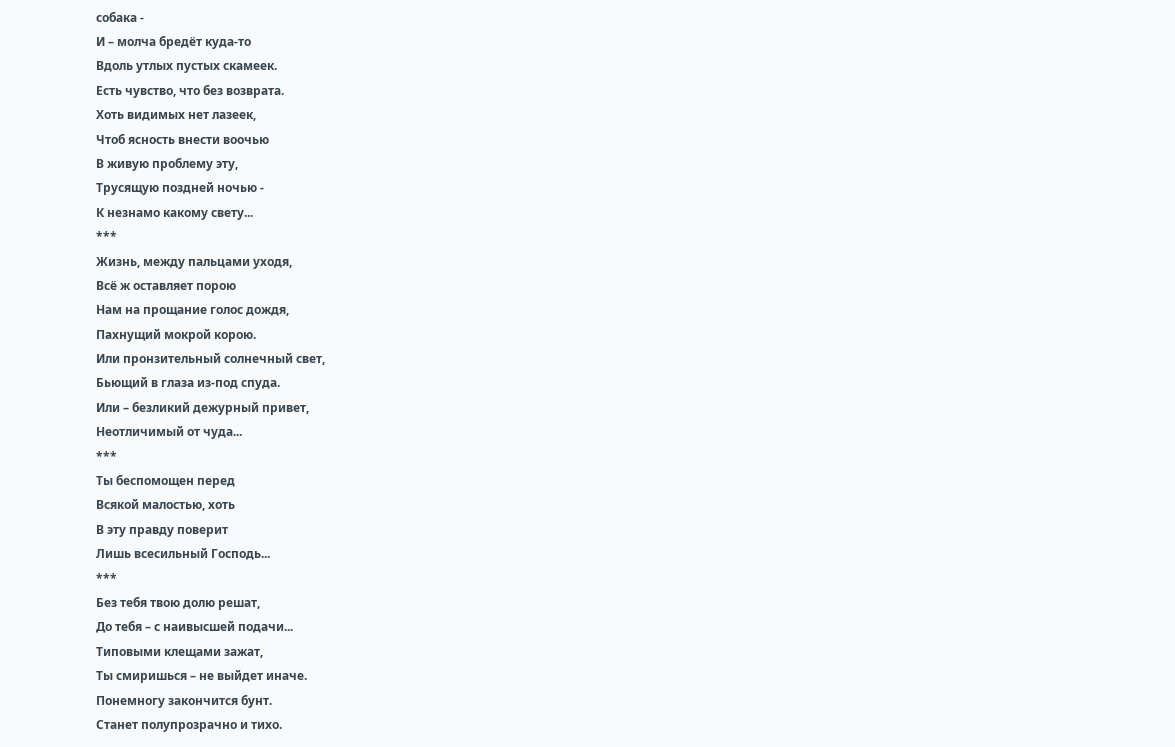собака -
И – молча бредёт куда-то
Вдоль утлых пустых скамеек.
Есть чувство, что без возврата.
Хоть видимых нет лазеек,
Чтоб ясность внести воочью
В живую проблему эту,
Трусящую поздней ночью -
К незнамо какому свету...
***
Жизнь, между пальцами уходя,
Всё ж оставляет порою
Нам на прощание голос дождя,
Пахнущий мокрой корою.
Или пронзительный солнечный свет,
Бьющий в глаза из-под спуда.
Или – безликий дежурный привет,
Неотличимый от чуда...
***
Ты беспомощен перед
Всякой малостью, хоть
В эту правду поверит
Лишь всесильный Господь...
***
Без тебя твою долю решат,
До тебя – с наивысшей подачи...
Типовыми клещами зажат,
Ты смиришься – не выйдет иначе.
Понемногу закончится бунт.
Станет полупрозрачно и тихо.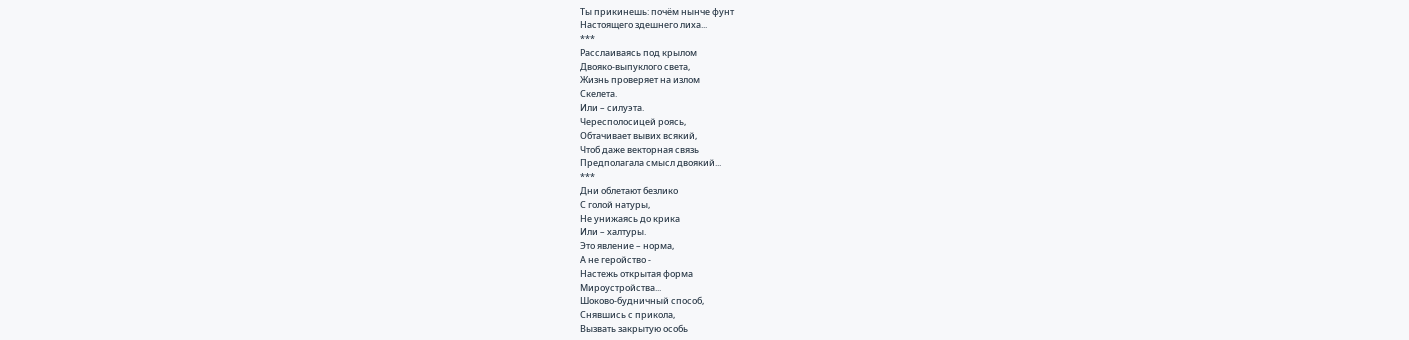Ты прикинешь: почём нынче фунт
Настоящего здешнего лиха...
***
Расслаиваясь под крылом
Двояко-выпуклого света,
Жизнь проверяет на излом
Скелета.
Или – силуэта.
Чересполосицей роясь,
Обтачивает вывих всякий,
Чтоб даже векторная связь
Предполагала смысл двоякий...
***
Дни облетают безлико
С голой натуры,
Не унижаясь до крика
Или – халтуры.
Это явление – норма,
А не геройство -
Настежь открытая форма
Мироустройства...
Шоково-будничный способ,
Снявшись с прикола,
Вызвать закрытую особь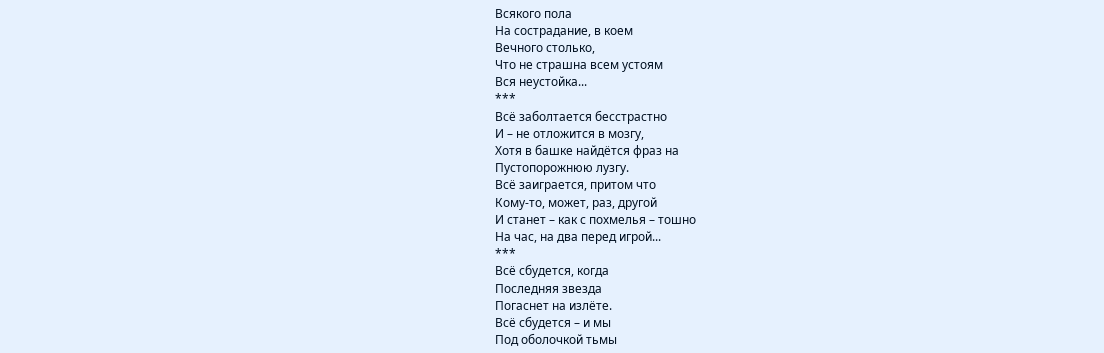Всякого пола
На сострадание, в коем
Вечного столько,
Что не страшна всем устоям
Вся неустойка...
***
Всё заболтается бесстрастно
И – не отложится в мозгу,
Хотя в башке найдётся фраз на
Пустопорожнюю лузгу.
Всё заиграется, притом что
Кому-то, может, раз, другой
И станет – как с похмелья – тошно
На час, на два перед игрой...
***
Всё сбудется, когда
Последняя звезда
Погаснет на излёте.
Всё сбудется – и мы
Под оболочкой тьмы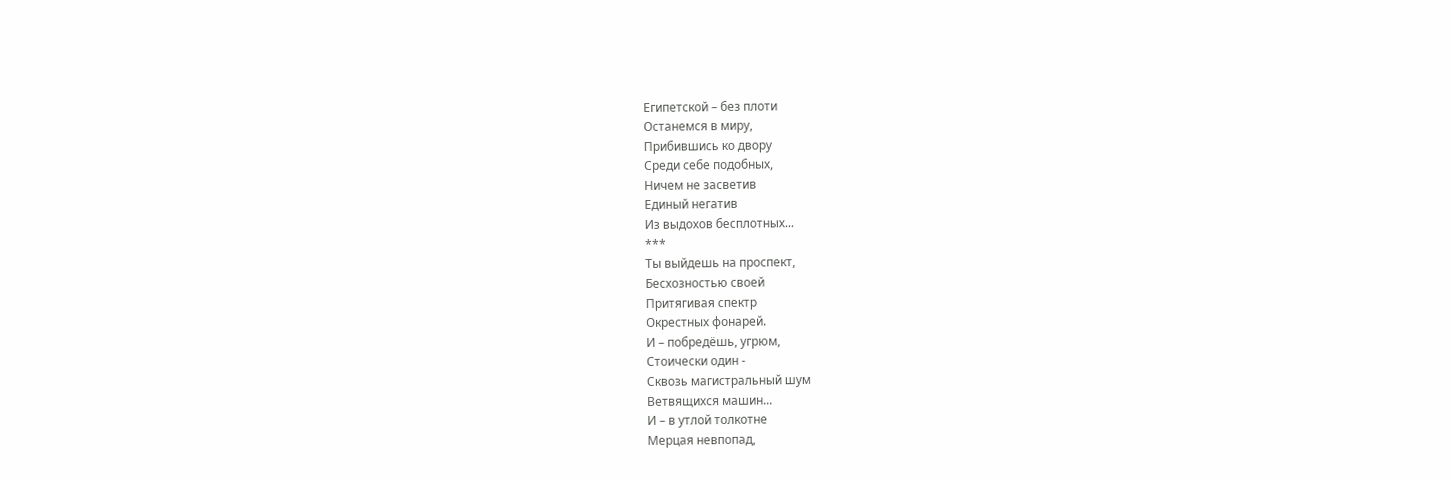Египетской – без плоти
Останемся в миру,
Прибившись ко двору
Среди себе подобных,
Ничем не засветив
Единый негатив
Из выдохов бесплотных...
***
Ты выйдешь на проспект,
Бесхозностью своей
Притягивая спектр
Окрестных фонарей.
И – побредёшь, угрюм,
Стоически один -
Сквозь магистральный шум
Ветвящихся машин...
И – в утлой толкотне
Мерцая невпопад,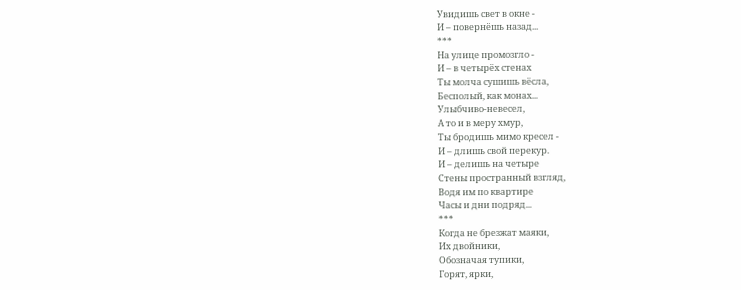Увидишь свет в окне -
И – повернёшь назад...
***
На улице промозгло -
И – в четырёх стенах
Ты молча сушишь вёсла,
Бесполый, как монах...
Улыбчиво-невесел,
А то и в меру хмур,
Ты бродишь мимо кресел -
И – длишь свой перекур.
И – делишь на четыре
Стены пространный взгляд,
Водя им по квартире
Часы и дни подряд...
***
Когда не брезжат маяки,
Их двойники,
Обозначая тупики,
Горят, ярки,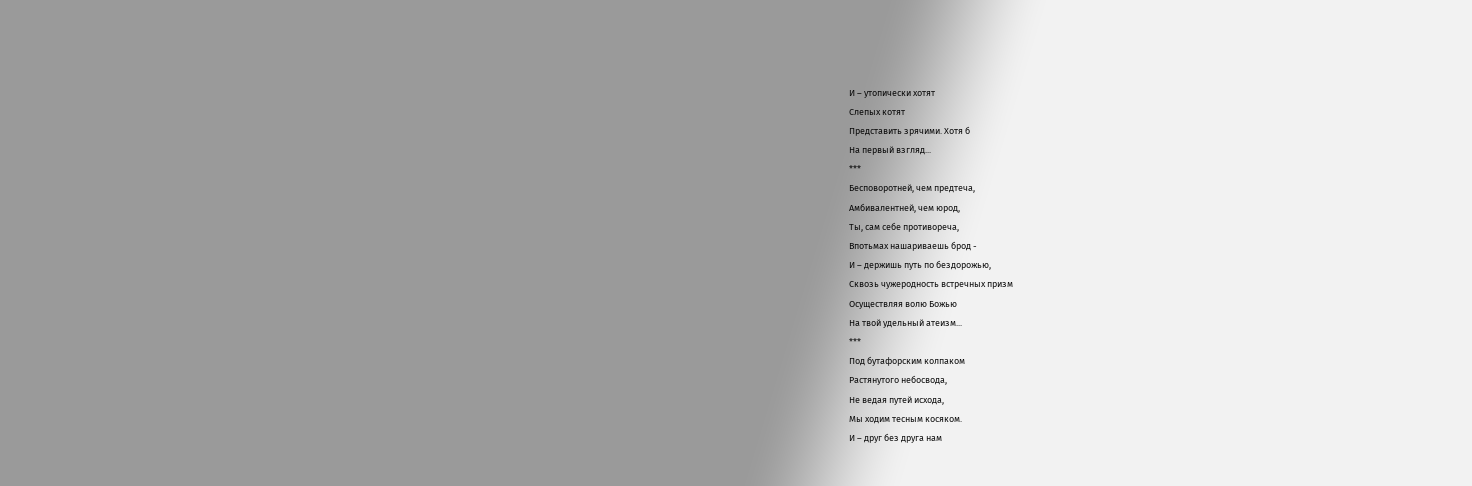И – утопически хотят
Слепых котят
Представить зрячими. Хотя б
На первый взгляд...
***
Бесповоротней, чем предтеча,
Амбивалентней, чем юрод,
Ты, сам себе противореча,
Впотьмах нашариваешь брод -
И – держишь путь по бездорожью,
Сквозь чужеродность встречных призм
Осуществляя волю Божью
На твой удельный атеизм...
***
Под бутафорским колпаком
Растянутого небосвода,
Не ведая путей исхода,
Мы ходим тесным косяком.
И – друг без друга нам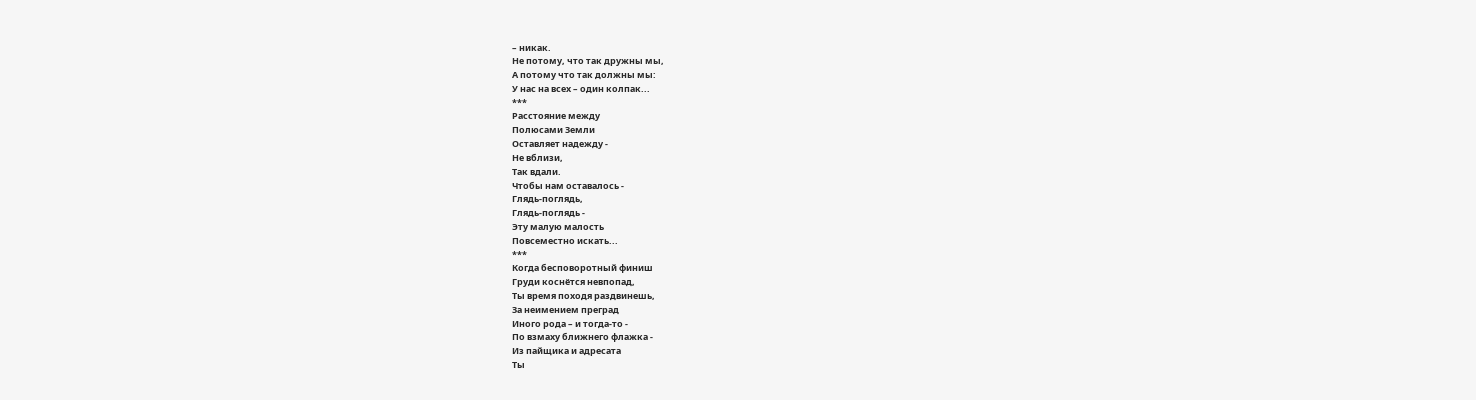– никак.
Не потому, что так дружны мы,
А потому что так должны мы:
У нас на всех – один колпак...
***
Расстояние между
Полюсами Земли
Оставляет надежду -
Не вблизи,
Так вдали.
Чтобы нам оставалось -
Глядь-поглядь,
Глядь-поглядь -
Эту малую малость
Повсеместно искать...
***
Когда бесповоротный финиш
Груди коснётся невпопад,
Ты время походя раздвинешь,
За неимением преград
Иного рода – и тогда-то -
По взмаху ближнего флажка -
Из пайщика и адресата
Ты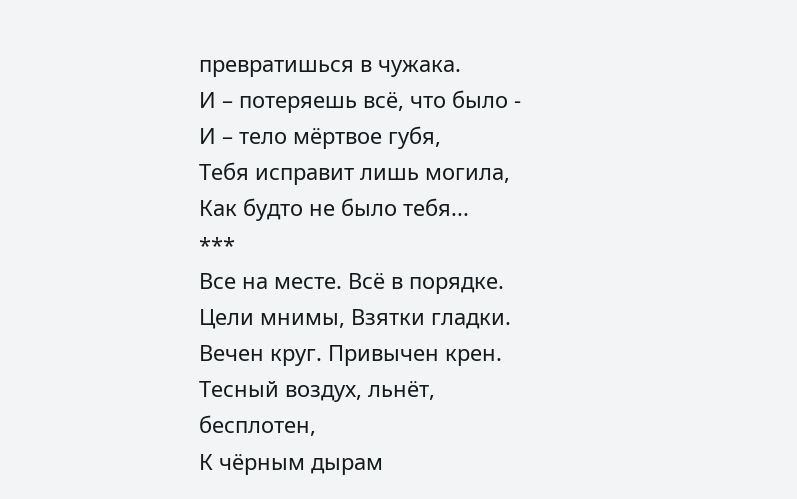превратишься в чужака.
И – потеряешь всё, что было -
И – тело мёртвое губя,
Тебя исправит лишь могила,
Как будто не было тебя...
***
Все на месте. Всё в порядке.
Цели мнимы, Взятки гладки.
Вечен круг. Привычен крен.
Тесный воздух, льнёт, бесплотен,
К чёрным дырам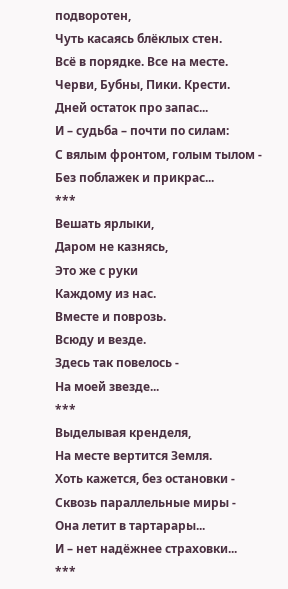подворотен,
Чуть касаясь блёклых стен.
Всё в порядке. Все на месте.
Черви, Бубны, Пики. Крести.
Дней остаток про запас...
И – судьба – почти по силам:
С вялым фронтом, голым тылом -
Без поблажек и прикрас...
***
Вешать ярлыки,
Даром не казнясь,
Это же с руки
Каждому из нас.
Вместе и поврозь.
Всюду и везде.
Здесь так повелось -
На моей звезде...
***
Выделывая кренделя,
На месте вертится Земля.
Хоть кажется, без остановки -
Сквозь параллельные миры -
Она летит в тартарары...
И – нет надёжнее страховки...
***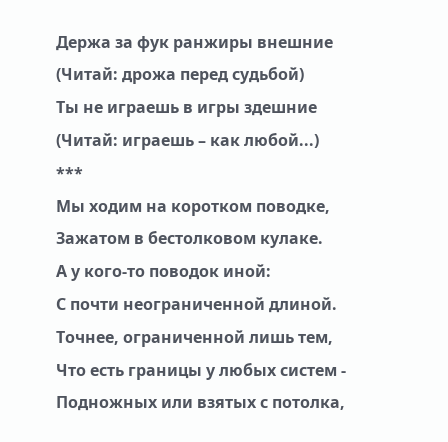Держа за фук ранжиры внешние
(Читай: дрожа перед судьбой)
Ты не играешь в игры здешние
(Читай: играешь – как любой...)
***
Мы ходим на коротком поводке,
Зажатом в бестолковом кулаке.
А у кого-то поводок иной:
С почти неограниченной длиной.
Точнее, ограниченной лишь тем,
Что есть границы у любых систем -
Подножных или взятых с потолка,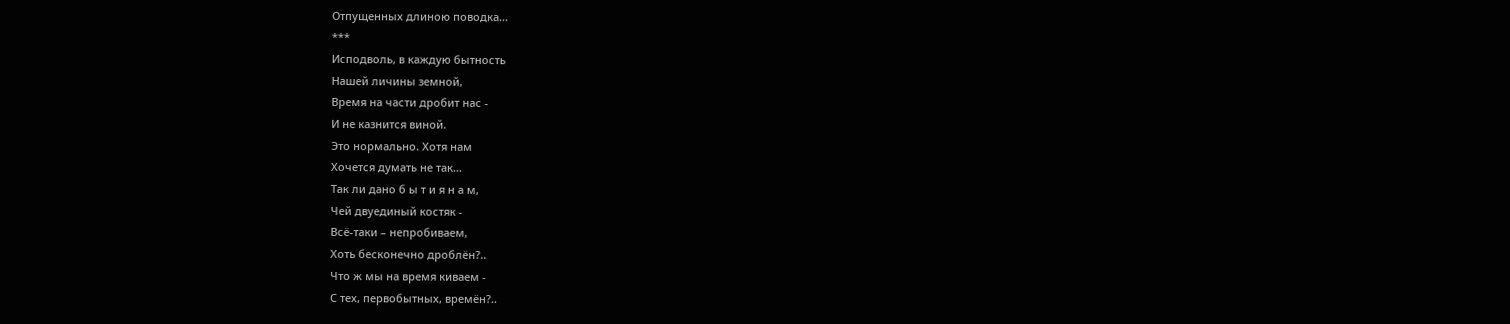Отпущенных длиною поводка...
***
Исподволь, в каждую бытность
Нашей личины земной,
Время на части дробит нас -
И не казнится виной.
Это нормально. Хотя нам
Хочется думать не так...
Так ли дано б ы т и я н а м,
Чей двуединый костяк -
Всё-таки – непробиваем,
Хоть бесконечно дроблён?..
Что ж мы на время киваем -
С тех, первобытных, времён?..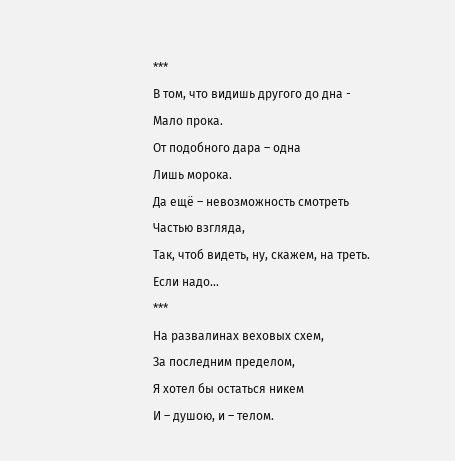***
В том, что видишь другого до дна -
Мало прока.
От подобного дара – одна
Лишь морока.
Да ещё – невозможность смотреть
Частью взгляда,
Так, чтоб видеть, ну, скажем, на треть.
Если надо...
***
На развалинах веховых схем,
За последним пределом,
Я хотел бы остаться никем
И – душою, и – телом.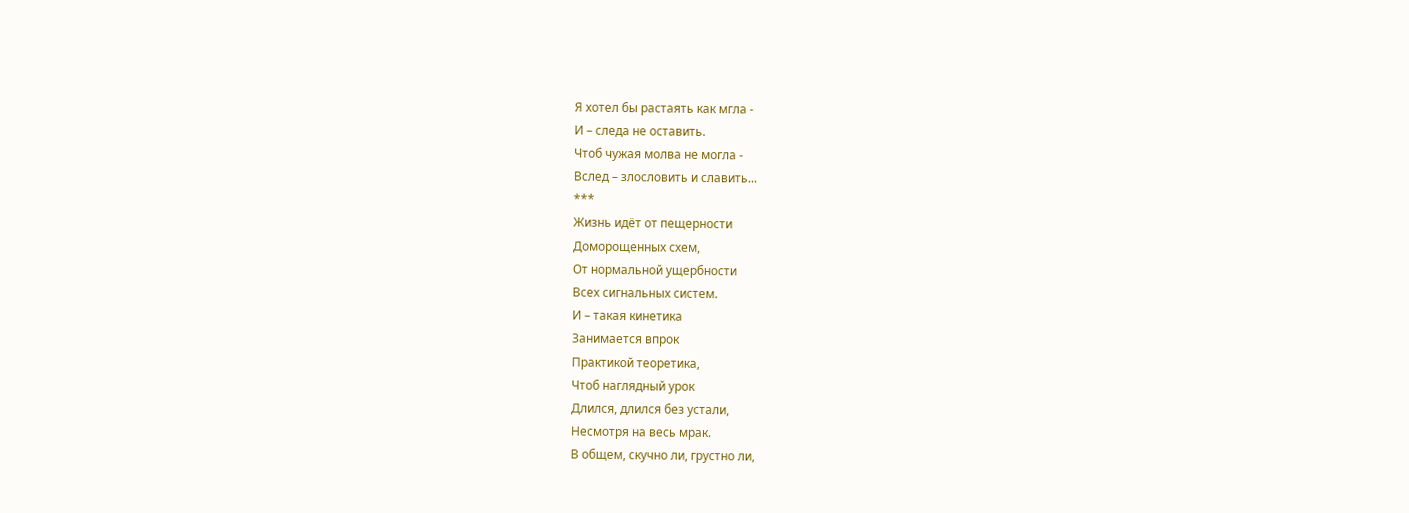Я хотел бы растаять как мгла -
И – следа не оставить.
Чтоб чужая молва не могла -
Вслед – злословить и славить...
***
Жизнь идёт от пещерности
Доморощенных схем,
От нормальной ущербности
Всех сигнальных систем.
И – такая кинетика
Занимается впрок
Практикой теоретика,
Чтоб наглядный урок
Длился, длился без устали,
Несмотря на весь мрак.
В общем, скучно ли, грустно ли,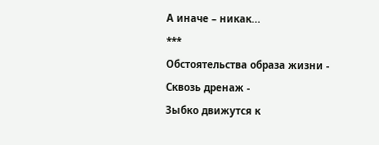А иначе – никак...
***
Обстоятельства образа жизни -
Сквозь дренаж -
Зыбко движутся к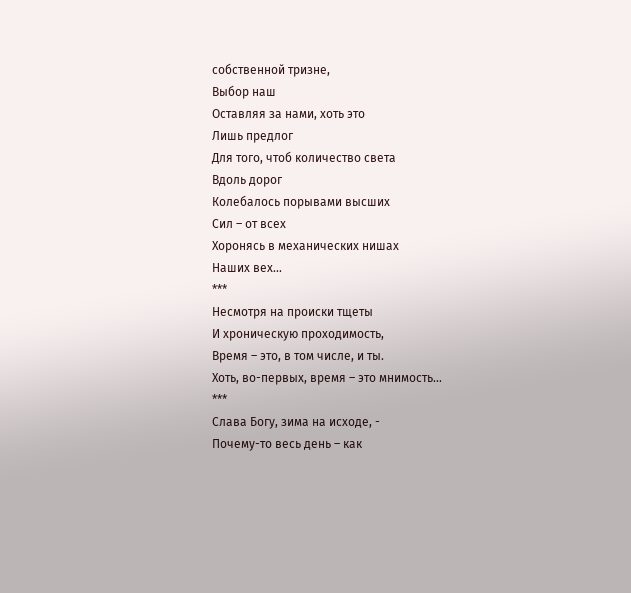собственной тризне,
Выбор наш
Оставляя за нами, хоть это
Лишь предлог
Для того, чтоб количество света
Вдоль дорог
Колебалось порывами высших
Сил – от всех
Хоронясь в механических нишах
Наших вех...
***
Несмотря на происки тщеты
И хроническую проходимость,
Время – это, в том числе, и ты.
Хоть, во-первых, время – это мнимость...
***
Слава Богу, зима на исходе, -
Почему-то весь день – как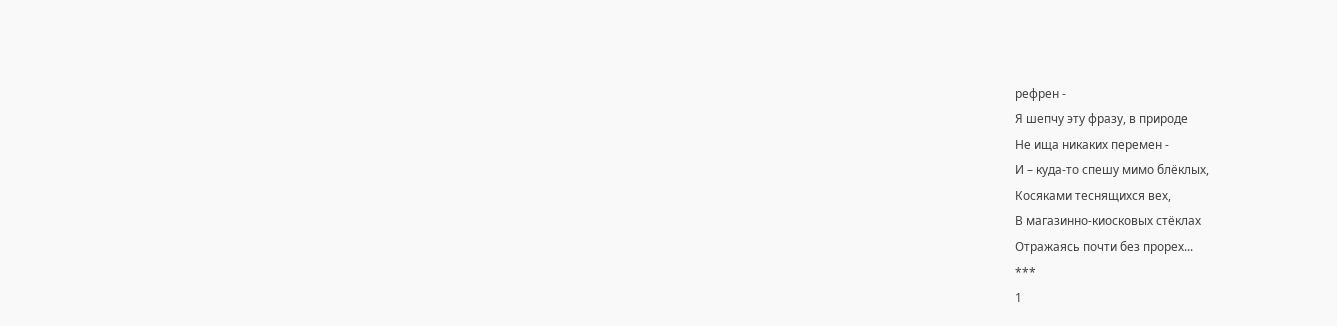рефрен -
Я шепчу эту фразу, в природе
Не ища никаких перемен -
И – куда-то спешу мимо блёклых,
Косяками теснящихся вех,
В магазинно-киосковых стёклах
Отражаясь почти без прорех...
***
1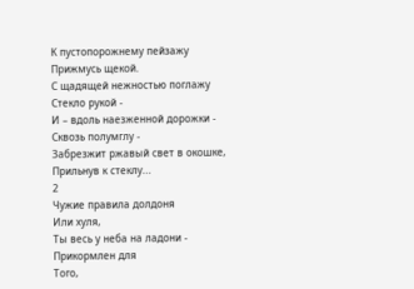К пустопорожнему пейзажу
Прижмусь щекой.
С щадящей нежностью поглажу
Стекло рукой -
И – вдоль наезженной дорожки -
Сквозь полумглу -
Забрезжит ржавый свет в окошке,
Прильнув к стеклу...
2
Чужие правила долдоня
Или хуля,
Ты весь у неба на ладони -
Прикормлен для
Того,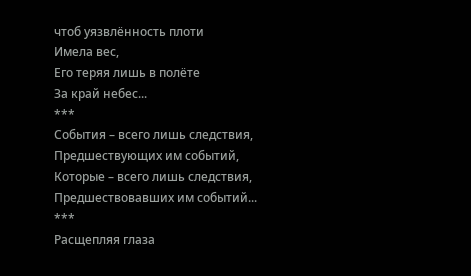чтоб уязвлённость плоти
Имела вес,
Его теряя лишь в полёте
За край небес...
***
События – всего лишь следствия,
Предшествующих им событий,
Которые – всего лишь следствия,
Предшествовавших им событий...
***
Расщепляя глаза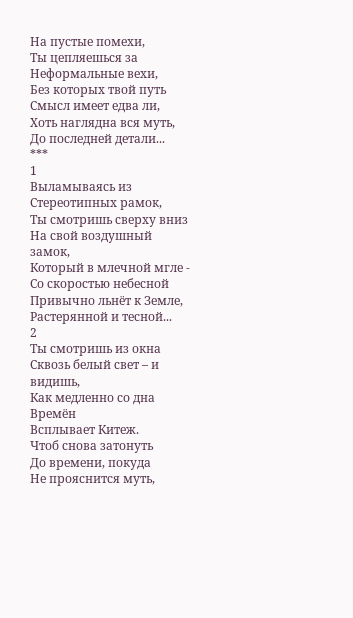На пустые помехи,
Ты цепляешься за
Неформальные вехи,
Без которых твой путь
Смысл имеет едва ли,
Хоть наглядна вся муть,
До последней детали...
***
1
Выламываясь из
Стереотипных рамок,
Ты смотришь сверху вниз
На свой воздушный замок,
Который в млечной мгле -
Со скоростью небесной
Привычно льнёт к Земле,
Растерянной и тесной...
2
Ты смотришь из окна
Сквозь белый свет – и видишь,
Как медленно со дна
Времён
Всплывает Китеж.
Чтоб снова затонуть
До времени, покуда
Не прояснится муть,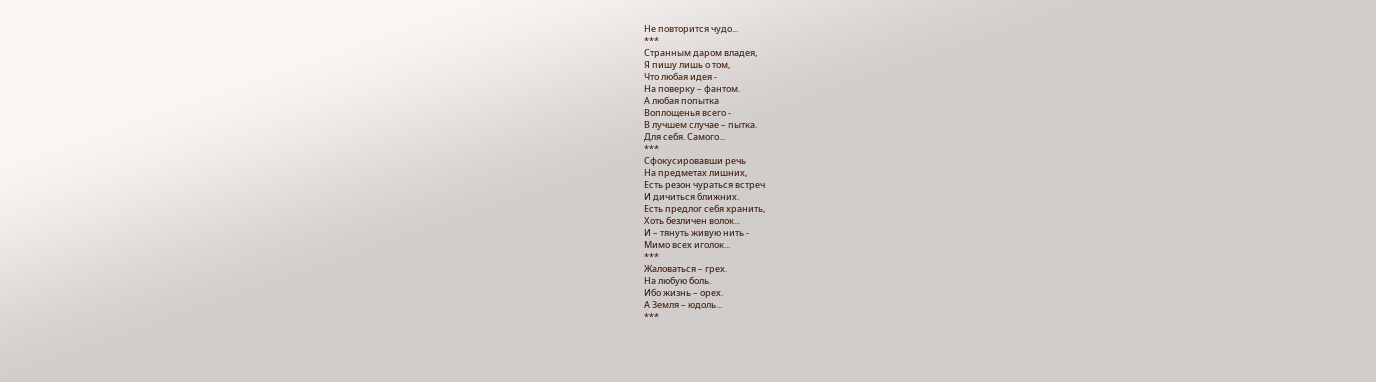Не повторится чудо...
***
Странным даром владея,
Я пишу лишь о том,
Что любая идея -
На поверку – фантом.
А любая попытка
Воплощенья всего -
В лучшем случае – пытка.
Для себя. Самого...
***
Сфокусировавши речь
На предметах лишних,
Есть резон чураться встреч
И дичиться ближних.
Есть предлог себя хранить,
Хоть безличен волок...
И – тянуть живую нить -
Мимо всех иголок...
***
Жаловаться – грех.
На любую боль.
Ибо жизнь – орех.
А Земля – юдоль...
***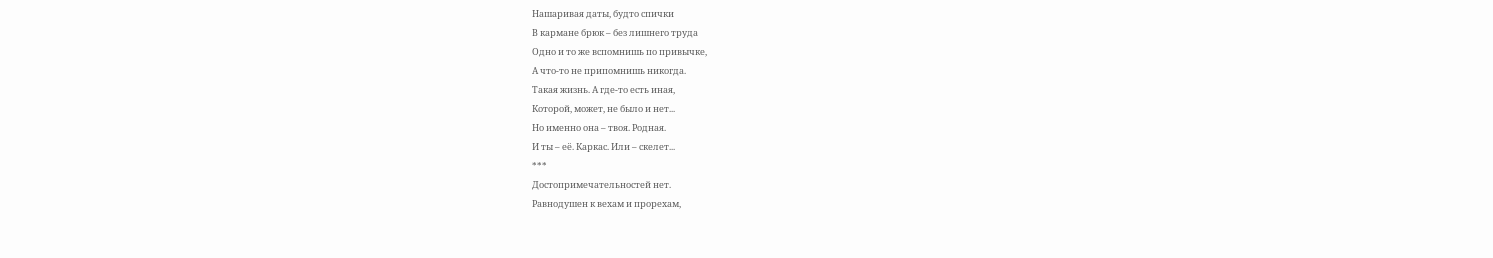Нашаривая даты, будто спички
В кармане брюк – без лишнего труда
Одно и то же вспомнишь по привычке,
А что-то не припомнишь никогда.
Такая жизнь. А где-то есть иная,
Которой, может, не было и нет...
Но именно она – твоя. Родная.
И ты – её. Каркас. Или – скелет...
***
Достопримечательностей нет.
Равнодушен к вехам и прорехам,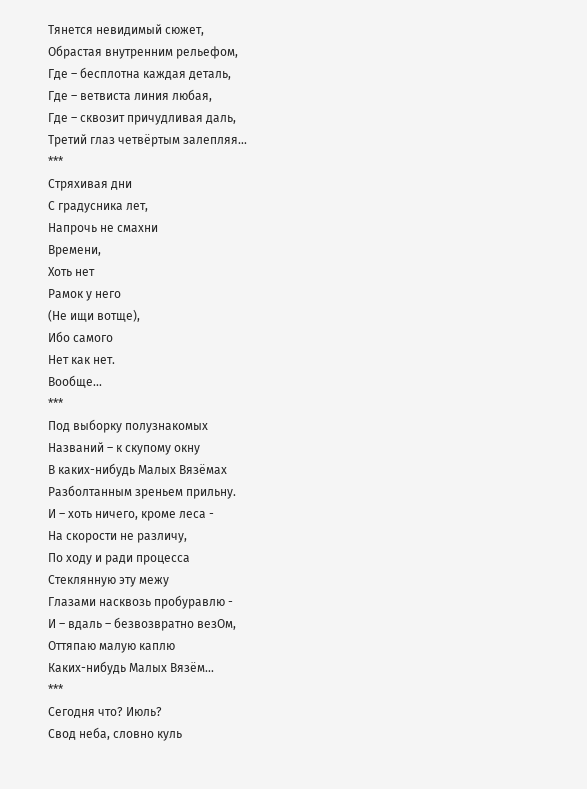Тянется невидимый сюжет,
Обрастая внутренним рельефом,
Где – бесплотна каждая деталь,
Где – ветвиста линия любая,
Где – сквозит причудливая даль,
Третий глаз четвёртым залепляя...
***
Стряхивая дни
С градусника лет,
Напрочь не смахни
Времени,
Хоть нет
Рамок у него
(Не ищи вотще),
Ибо самого
Нет как нет.
Вообще...
***
Под выборку полузнакомых
Названий – к скупому окну
В каких-нибудь Малых Вязёмах
Разболтанным зреньем прильну.
И – хоть ничего, кроме леса -
На скорости не различу,
По ходу и ради процесса
Стеклянную эту межу
Глазами насквозь пробуравлю -
И – вдаль – безвозвратно везОм,
Оттяпаю малую каплю
Каких-нибудь Малых Вязём...
***
Сегодня что? Июль?
Свод неба, словно куль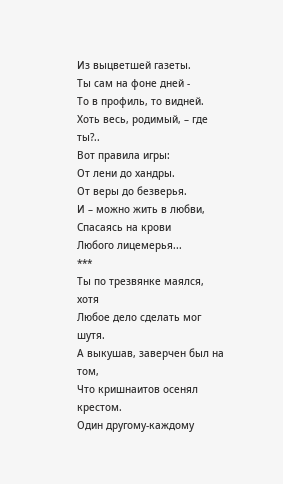Из выцветшей газеты.
Ты сам на фоне дней -
То в профиль, то видней.
Хоть весь, родимый, – где ты?..
Вот правила игры:
От лени до хандры.
От веры до безверья.
И – можно жить в любви,
Спасаясь на крови
Любого лицемерья...
***
Ты по трезвянке маялся, хотя
Любое дело сделать мог шутя.
А выкушав, заверчен был на том,
Что кришнаитов осенял крестом.
Один другому-каждому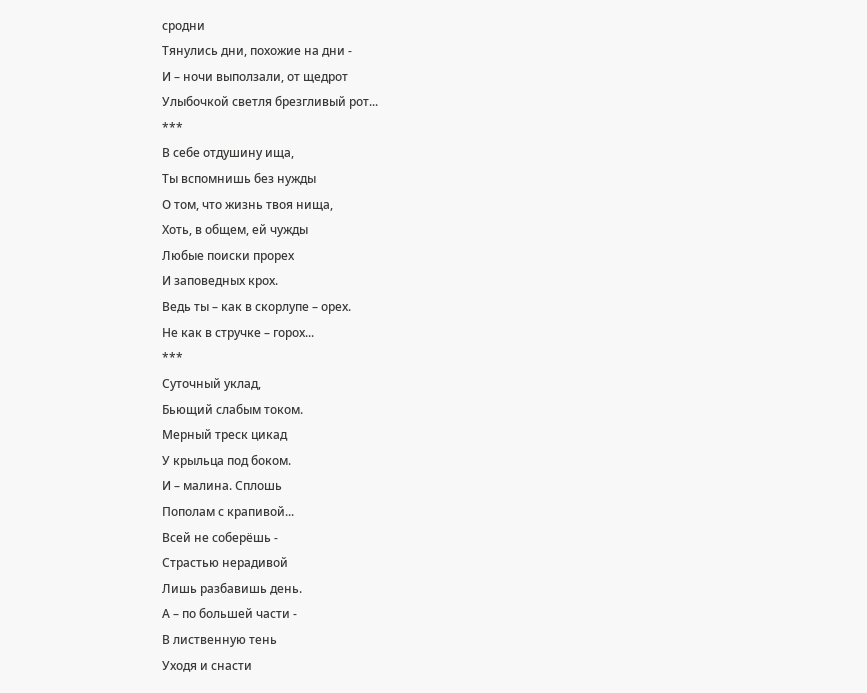сродни
Тянулись дни, похожие на дни -
И – ночи выползали, от щедрот
Улыбочкой светля брезгливый рот...
***
В себе отдушину ища,
Ты вспомнишь без нужды
О том, что жизнь твоя нища,
Хоть, в общем, ей чужды
Любые поиски прорех
И заповедных крох.
Ведь ты – как в скорлупе – орех.
Не как в стручке – горох...
***
Суточный уклад,
Бьющий слабым током.
Мерный треск цикад
У крыльца под боком.
И – малина. Сплошь
Пополам с крапивой...
Всей не соберёшь -
Страстью нерадивой
Лишь разбавишь день.
А – по большей части -
В лиственную тень
Уходя и снасти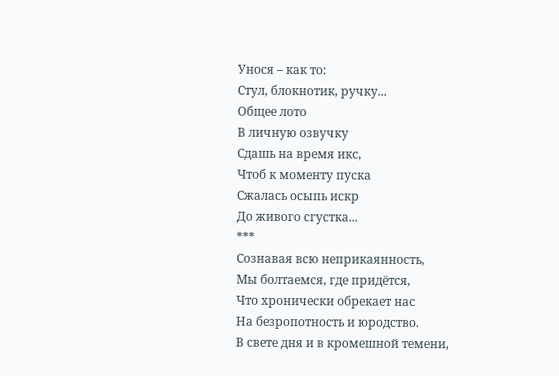Унося – как то:
Стул, блокнотик, ручку...
Общее лото
В личную озвучку
Сдашь на время икс,
Чтоб к моменту пуска
Сжалась осыпь искр
До живого сгустка...
***
Сознавая всю неприкаянность,
Мы болтаемся, где придётся,
Что хронически обрекает нас
На безропотность и юродство.
В свете дня и в кромешной темени,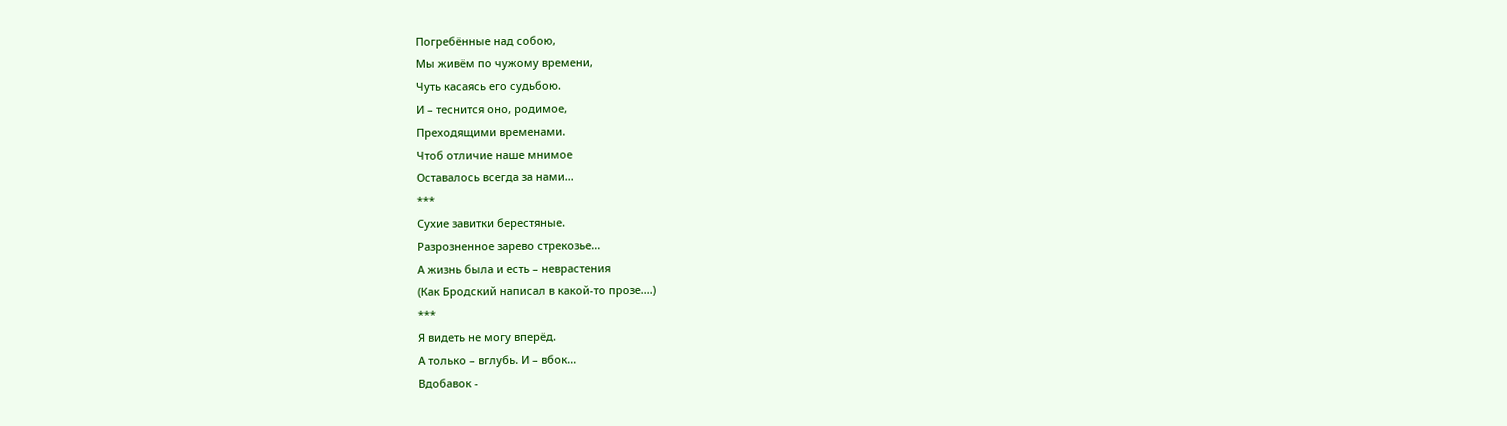Погребённые над собою,
Мы живём по чужому времени,
Чуть касаясь его судьбою.
И – теснится оно, родимое,
Преходящими временами.
Чтоб отличие наше мнимое
Оставалось всегда за нами...
***
Сухие завитки берестяные.
Разрозненное зарево стрекозье...
А жизнь была и есть – неврастения
(Как Бродский написал в какой-то прозе....)
***
Я видеть не могу вперёд.
А только – вглубь. И – вбок...
Вдобавок -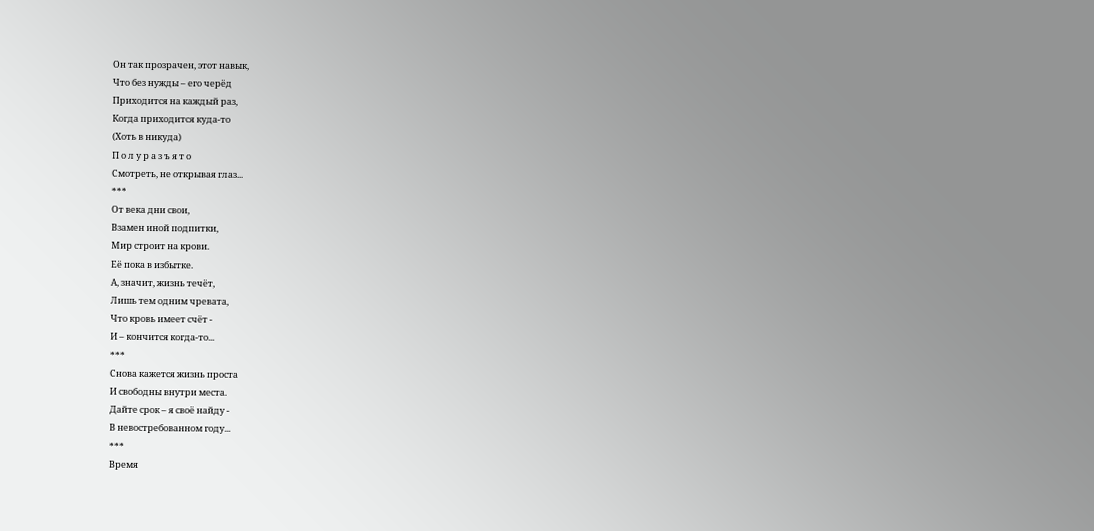Он так прозрачен, этот навык,
Что без нужды – его черёд
Приходится на каждый раз,
Когда приходится куда-то
(Хоть в никуда)
П о л у р а з ъ я т о
Смотреть, не открывая глаз...
***
От века дни свои,
Взамен иной подпитки,
Мир строит на крови.
Её пока в избытке.
А, значит, жизнь течёт,
Лишь тем одним чревата,
Что кровь имеет счёт -
И – кончится когда-то...
***
Снова кажется жизнь проста
И свободны внутри места.
Дайте срок – я своё найду -
В невостребованном году...
***
Время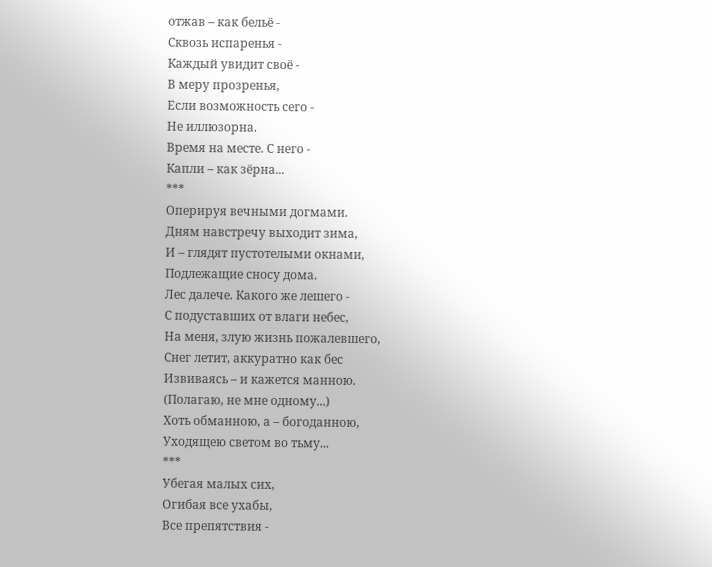отжав – как бельё -
Сквозь испаренья -
Каждый увидит своё -
В меру прозренья,
Если возможность сего -
Не иллюзорна.
Время на месте. С него -
Капли – как зёрна...
***
Оперируя вечными догмами.
Дням навстречу выходит зима,
И – глядят пустотелыми окнами,
Подлежащие сносу дома.
Лес далече. Какого же лешего -
С подуставших от влаги небес,
На меня, злую жизнь пожалевшего,
Снег летит, аккуратно как бес
Извиваясь – и кажется манною.
(Полагаю, не мне одному...)
Хоть обманною, а – богоданною,
Уходящею светом во тьму...
***
Убегая малых сих,
Огибая все ухабы,
Все препятствия -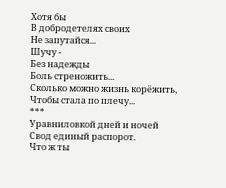Хотя бы
В добродетелях своих
Не запутайся...
Шучу -
Без надежды
Боль стреножить...
Сколько можно жизнь корёжить,
Чтобы стала по плечу...
***
Уравниловкой дней и ночей
Свод единый распорот.
Что ж ты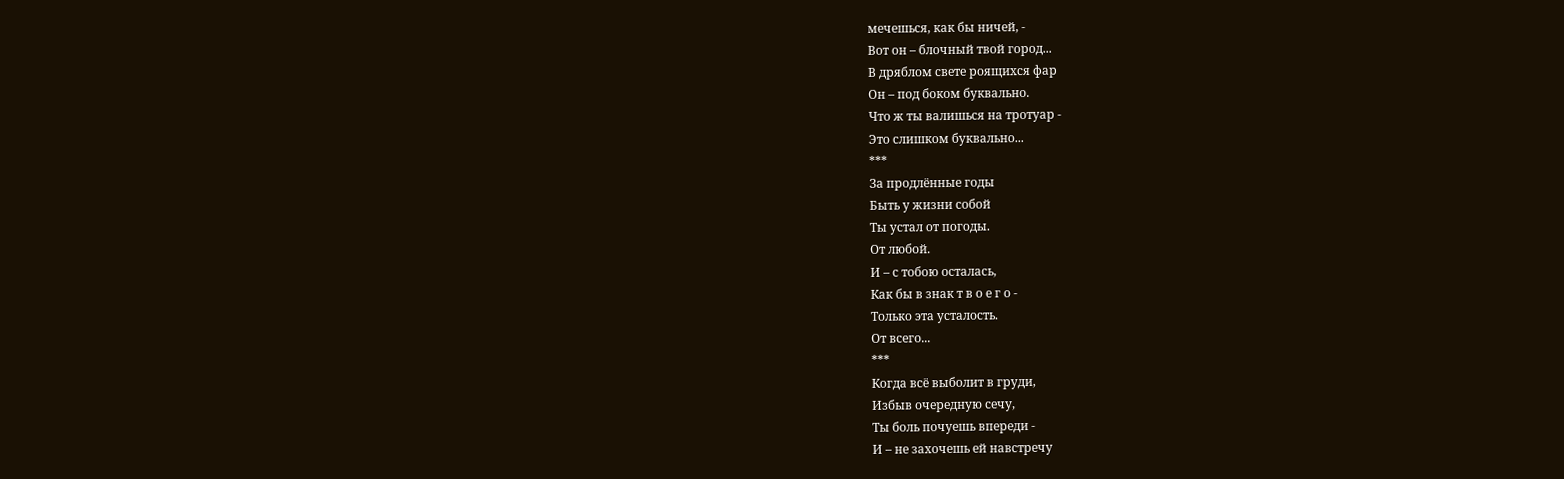мечешься, как бы ничей, -
Вот он – блочный твой город...
В дряблом свете роящихся фар
Он – под боком буквально.
Что ж ты валишься на тротуар -
Это слишком буквально...
***
За продлённые годы
Быть у жизни собой
Ты устал от погоды.
От любой.
И – с тобою осталась,
Как бы в знак т в о е г о -
Только эта усталость.
От всего...
***
Когда всё выболит в груди,
Избыв очередную сечу,
Ты боль почуешь впереди -
И – не захочешь ей навстречу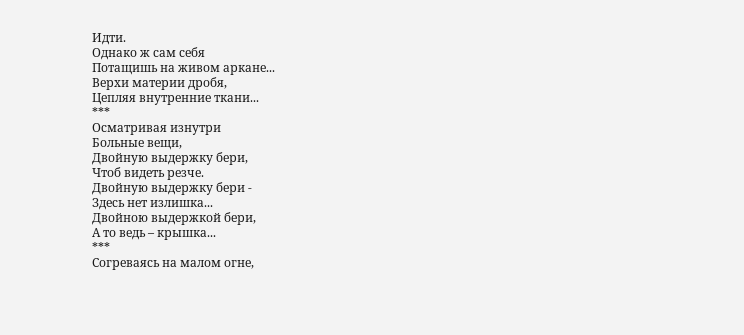Идти.
Однако ж сам себя
Потащишь на живом аркане...
Верхи материи дробя,
Цепляя внутренние ткани...
***
Осматривая изнутри
Больные вещи,
Двойную выдержку бери,
Чтоб видеть резче.
Двойную выдержку бери -
Здесь нет излишка...
Двойною выдержкой бери,
А то ведь – крышка...
***
Согреваясь на малом огне,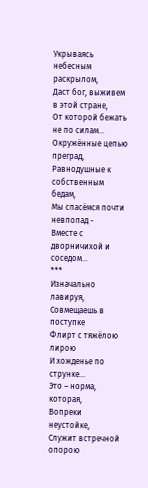Укрываясь небесным раскрылом,
Даст бог, выживем в этой стране,
От которой бежать не по силам...
Окружённые цепью преград,
Равнодушные к собственным бедам,
Мы спасёмся почти невпопад -
Вместе с дворничихой и соседом...
***
Изначально лавируя,
Совмещаешь в поступке
Флирт с тяжёлою лирою
И хожденье по струнке...
Это – норма, которая,
Вопреки неустойке,
Служит встречной опорою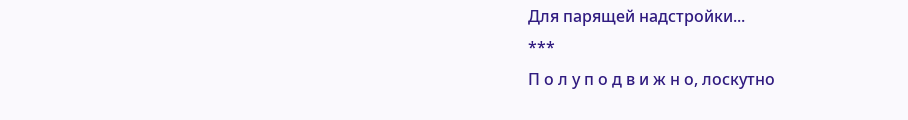Для парящей надстройки...
***
П о л у п о д в и ж н о, лоскутно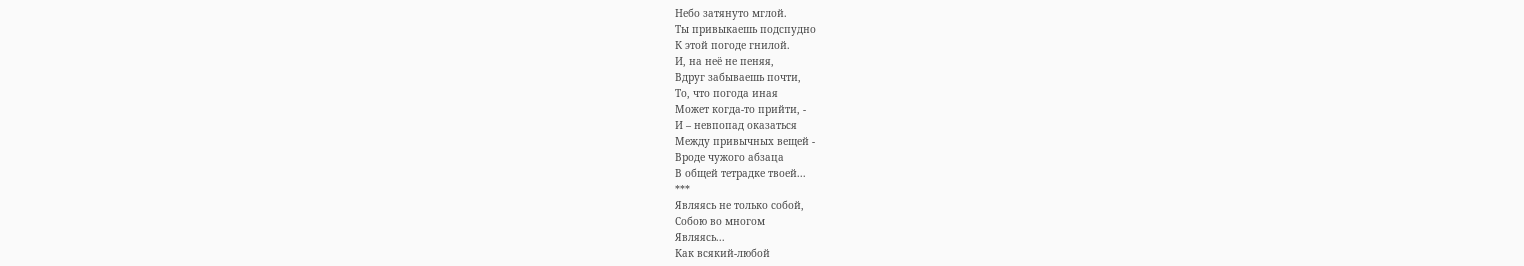Небо затянуто мглой.
Ты привыкаешь подспудно
К этой погоде гнилой.
И, на неё не пеняя,
Вдруг забываешь почти,
То, что погода иная
Может когда-то прийти, -
И – невпопад оказаться
Между привычных вещей -
Вроде чужого абзаца
В общей тетрадке твоей...
***
Являясь не только собой,
Собою во многом
Являясь...
Как всякий-любой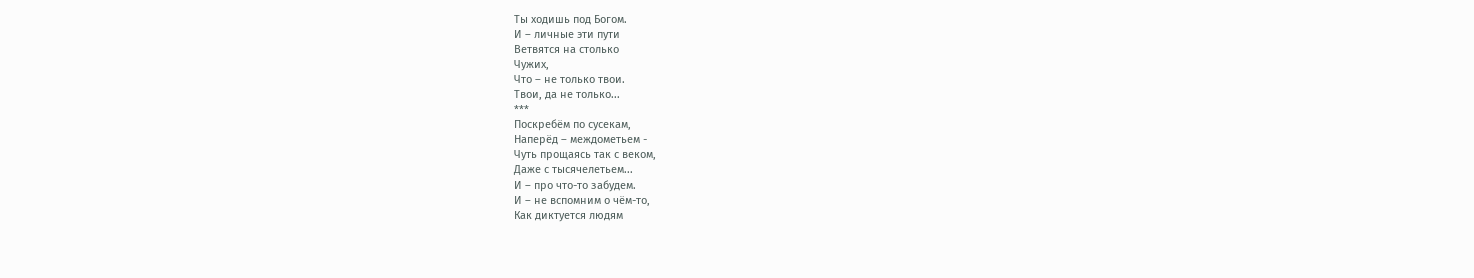Ты ходишь под Богом.
И – личные эти пути
Ветвятся на столько
Чужих,
Что – не только твои.
Твои, да не только...
***
Поскребём по сусекам,
Наперёд – междометьем -
Чуть прощаясь так с веком,
Даже с тысячелетьем...
И – про что-то забудем.
И – не вспомним о чём-то,
Как диктуется людям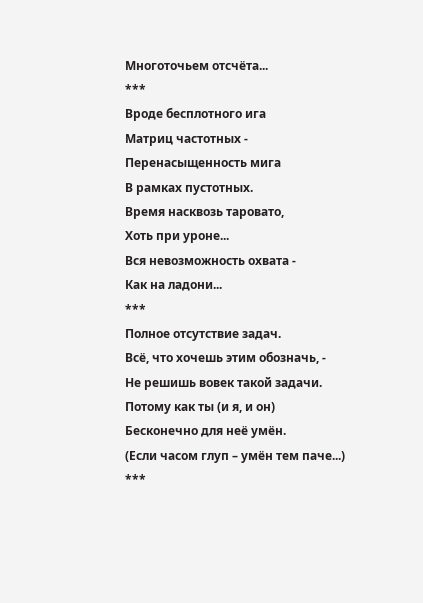Многоточьем отсчёта...
***
Вроде бесплотного ига
Матриц частотных -
Перенасыщенность мига
В рамках пустотных.
Время насквозь таровато,
Хоть при уроне...
Вся невозможность охвата -
Как на ладони...
***
Полное отсутствие задач.
Всё, что хочешь этим обозначь, -
Не решишь вовек такой задачи.
Потому как ты (и я, и он)
Бесконечно для неё умён.
(Если часом глуп – умён тем паче...)
***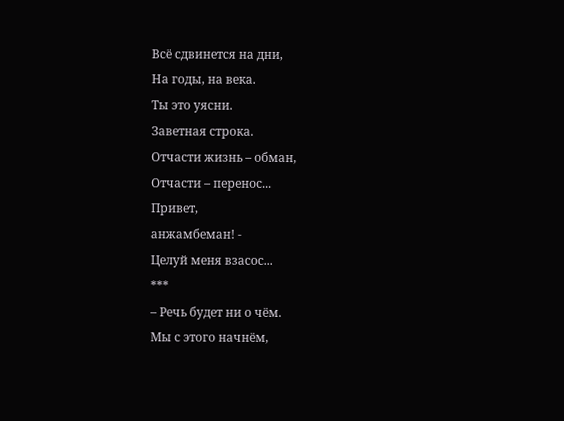Всё сдвинется на дни,
На годы, на века.
Ты это уясни.
Заветная строка.
Отчасти жизнь – обман,
Отчасти – перенос...
Привет,
анжамбеман! -
Целуй меня взасос...
***
– Речь будет ни о чём.
Мы с этого начнём,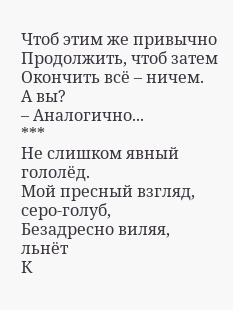Чтоб этим же привычно
Продолжить, чтоб затем
Окончить всё – ничем.
А вы?
– Аналогично...
***
Не слишком явный гололёд.
Мой пресный взгляд, серо-голуб,
Безадресно виляя, льнёт
К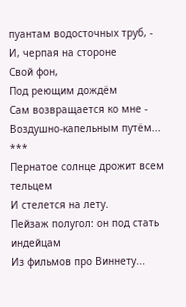пуантам водосточных труб, -
И, черпая на стороне
Свой фон,
Под реющим дождём
Сам возвращается ко мне -
Воздушно-капельным путём...
***
Пернатое солнце дрожит всем тельцем
И стелется на лету.
Пейзаж полугол: он под стать индейцам
Из фильмов про Виннету...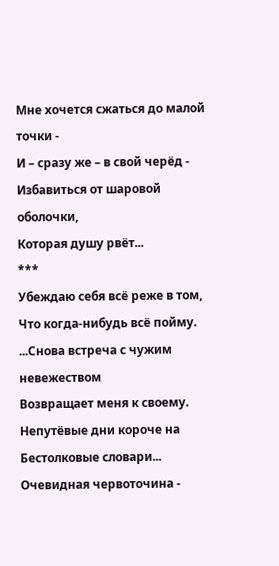Мне хочется сжаться до малой точки -
И – сразу же – в свой черёд -
Избавиться от шаровой оболочки,
Которая душу рвёт...
***
Убеждаю себя всё реже в том,
Что когда-нибудь всё пойму.
...Снова встреча с чужим невежеством
Возвращает меня к своему.
Непутёвые дни короче на
Бестолковые словари...
Очевидная червоточина -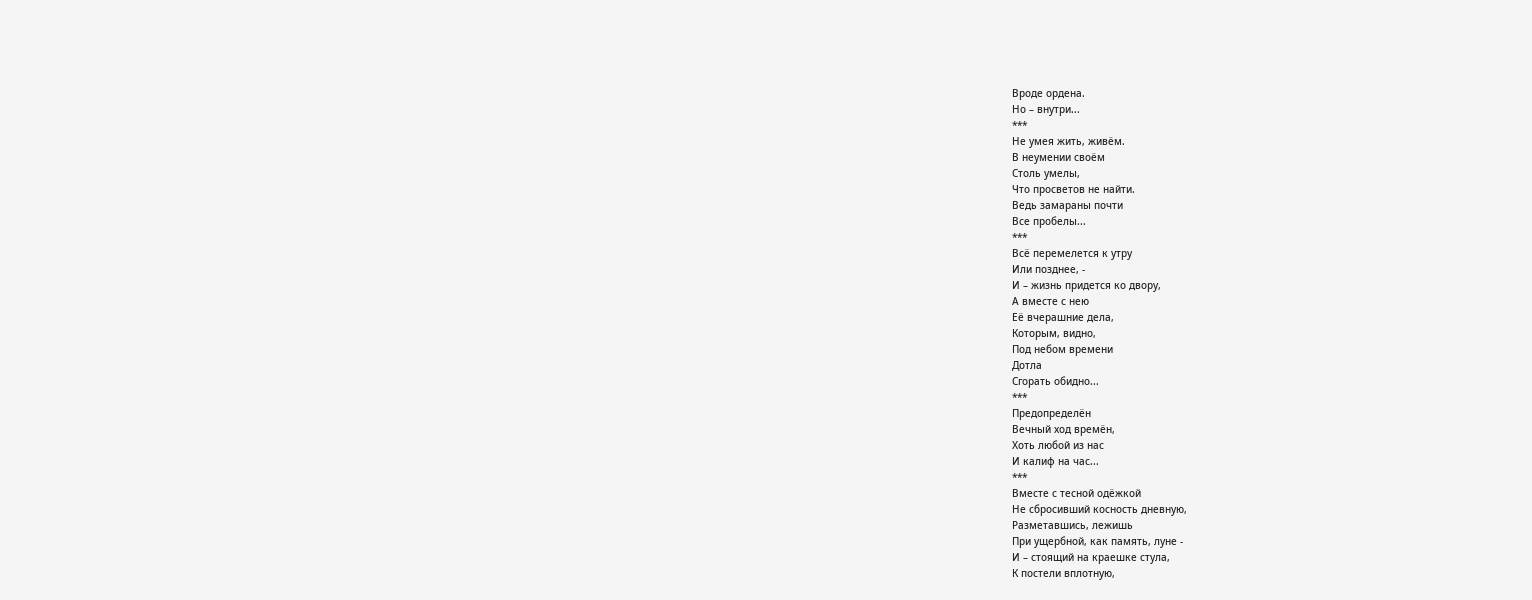Вроде ордена.
Но – внутри...
***
Не умея жить, живём.
В неумении своём
Столь умелы,
Что просветов не найти.
Ведь замараны почти
Все пробелы...
***
Всё перемелется к утру
Или позднее, -
И – жизнь придется ко двору,
А вместе с нею
Её вчерашние дела,
Которым, видно,
Под небом времени
Дотла
Сгорать обидно...
***
Предопределён
Вечный ход времён,
Хоть любой из нас
И калиф на час...
***
Вместе с тесной одёжкой
Не сбросивший косность дневную,
Разметавшись, лежишь
При ущербной, как память, луне -
И – стоящий на краешке стула,
К постели вплотную,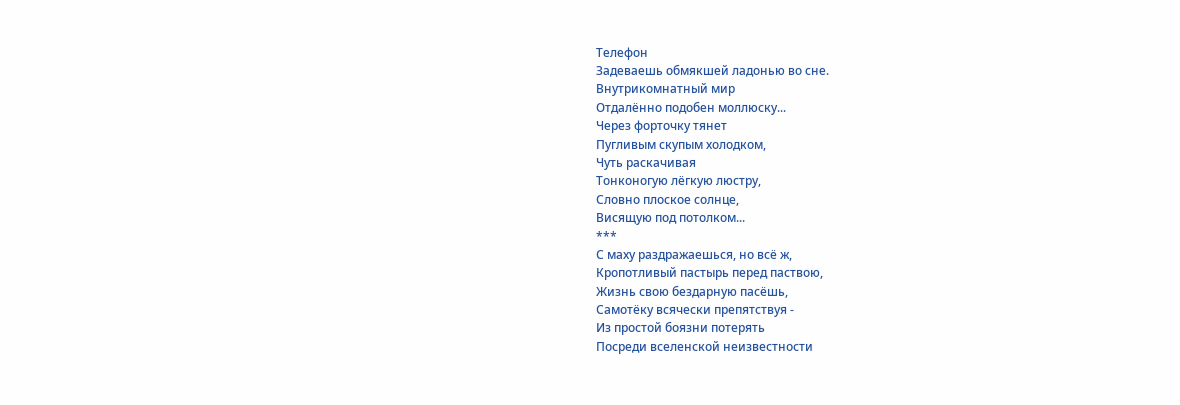Телефон
Задеваешь обмякшей ладонью во сне.
Внутрикомнатный мир
Отдалённо подобен моллюску...
Через форточку тянет
Пугливым скупым холодком,
Чуть раскачивая
Тонконогую лёгкую люстру,
Словно плоское солнце,
Висящую под потолком...
***
С маху раздражаешься, но всё ж,
Кропотливый пастырь перед паствою,
Жизнь свою бездарную пасёшь,
Самотёку всячески препятствуя -
Из простой боязни потерять
Посреди вселенской неизвестности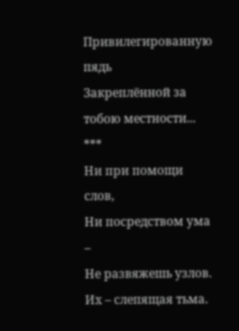Привилегированную пядь
Закреплённой за тобою местности...
***
Ни при помощи слов,
Ни посредством ума –
Не развяжешь узлов.
Их – слепящая тьма.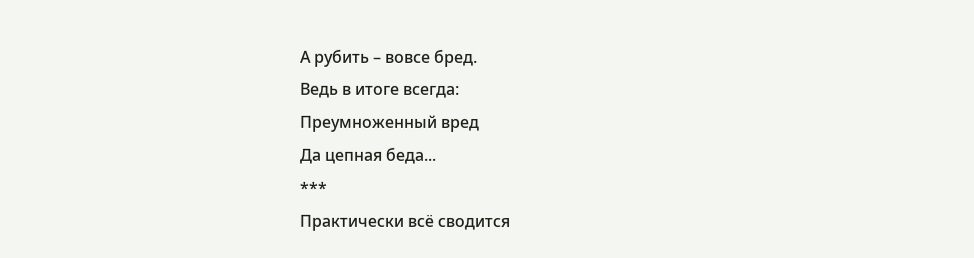А рубить – вовсе бред.
Ведь в итоге всегда:
Преумноженный вред
Да цепная беда...
***
Практически всё сводится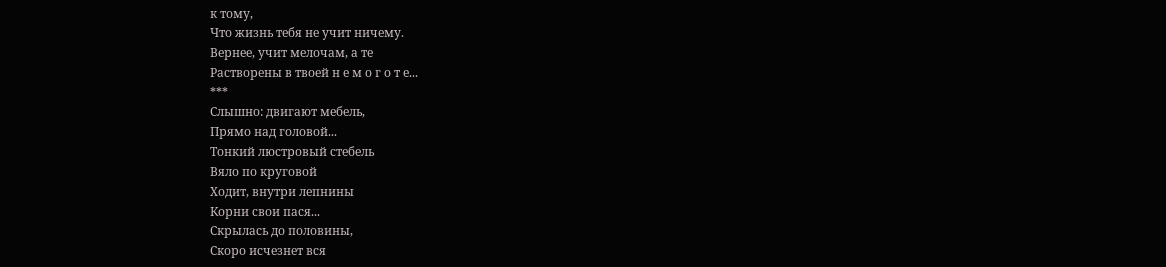к тому,
Что жизнь тебя не учит ничему.
Вернее, учит мелочам, а те
Растворены в твоей н е м о г о т е...
***
Слышно: двигают мебель,
Прямо над головой...
Тонкий люстровый стебель
Вяло по круговой
Ходит, внутри лепнины
Корни свои пася...
Скрылась до половины,
Скоро исчезнет вся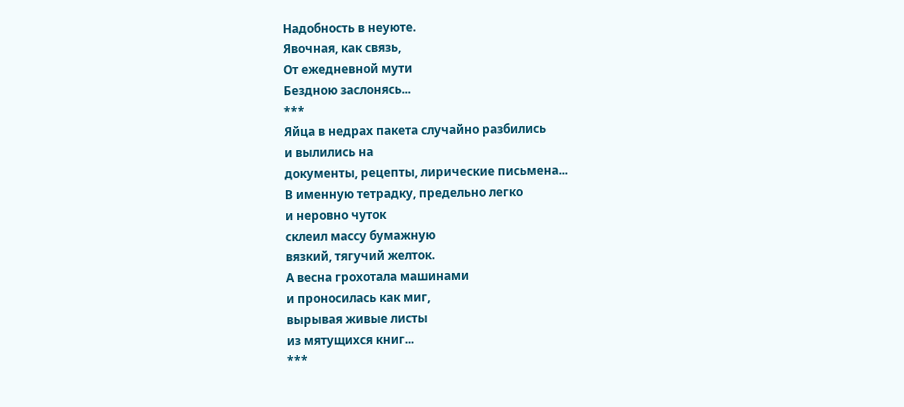Надобность в неуюте.
Явочная, как связь,
От ежедневной мути
Бездною заслонясь...
***
Яйца в недрах пакета случайно разбились
и вылились на
документы, рецепты, лирические письмена...
В именную тетрадку, предельно легко
и неровно чуток
склеил массу бумажную
вязкий, тягучий желток.
А весна грохотала машинами
и проносилась как миг,
вырывая живые листы
из мятущихся книг...
***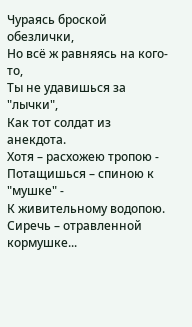Чураясь броской обезлички,
Но всё ж равняясь на кого-то,
Ты не удавишься за "лычки",
Как тот солдат из анекдота.
Хотя – расхожею тропою -
Потащишься – спиною к "мушке" -
К живительному водопою.
Сиречь – отравленной кормушке...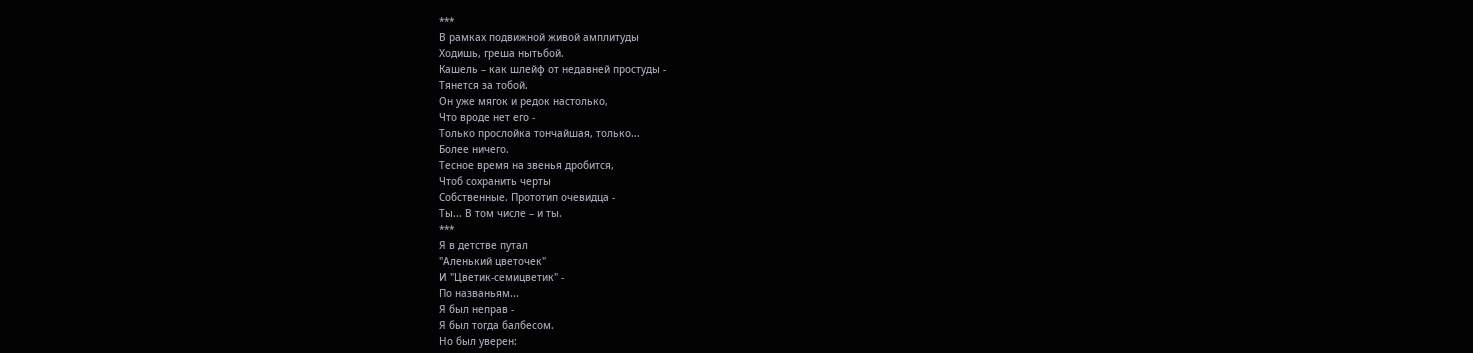***
В рамках подвижной живой амплитуды
Ходишь, греша нытьбой.
Кашель – как шлейф от недавней простуды -
Тянется за тобой.
Он уже мягок и редок настолько,
Что вроде нет его -
Только прослойка тончайшая, только...
Более ничего.
Тесное время на звенья дробится,
Чтоб сохранить черты
Собственные. Прототип очевидца -
Ты... В том числе – и ты.
***
Я в детстве путал
"Аленький цветочек"
И "Цветик-семицветик" -
По названьям...
Я был неправ -
Я был тогда балбесом.
Но был уверен: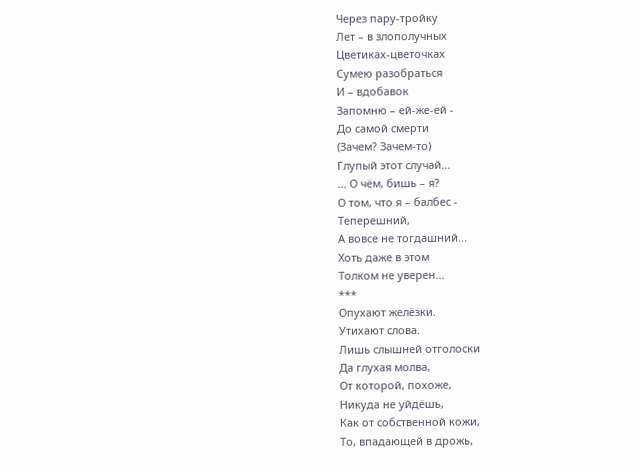Через пару-тройку
Лет – в злополучных
Цветиках-цветочках
Сумею разобраться
И – вдобавок
Запомню – ей-же-ей -
До самой смерти
(Зачем? Зачем-то)
Глупый этот случай...
... О чём, бишь – я?
О том, что я – балбес -
Теперешний,
А вовсе не тогдашний...
Хоть даже в этом
Толком не уверен...
***
Опухают желёзки.
Утихают слова.
Лишь слышней отголоски
Да глухая молва,
От которой, похоже,
Никуда не уйдёшь,
Как от собственной кожи,
То, впадающей в дрожь,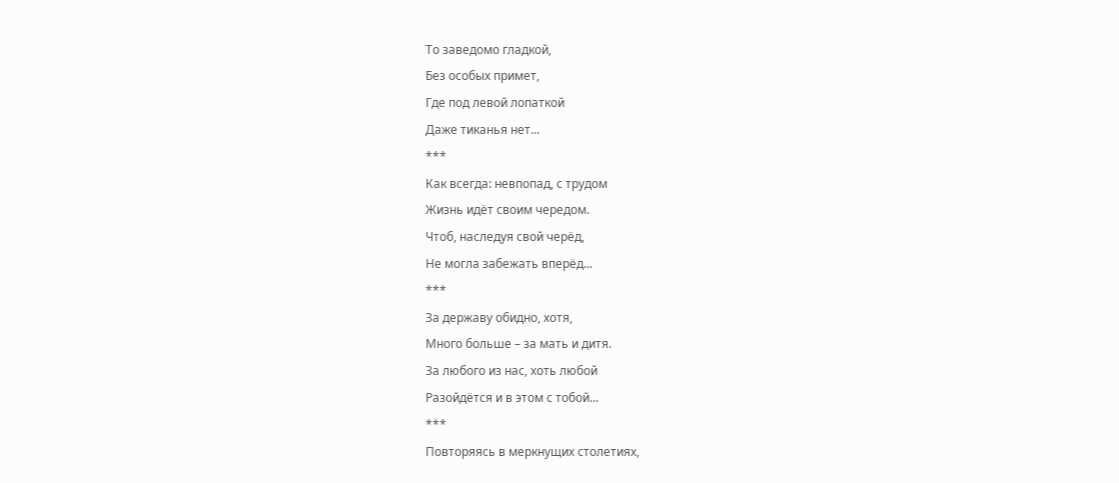То заведомо гладкой,
Без особых примет,
Где под левой лопаткой
Даже тиканья нет...
***
Как всегда: невпопад, с трудом
Жизнь идёт своим чередом.
Чтоб, наследуя свой черёд,
Не могла забежать вперёд...
***
За державу обидно, хотя,
Много больше – за мать и дитя.
За любого из нас, хоть любой
Разойдётся и в этом с тобой...
***
Повторяясь в меркнущих столетиях,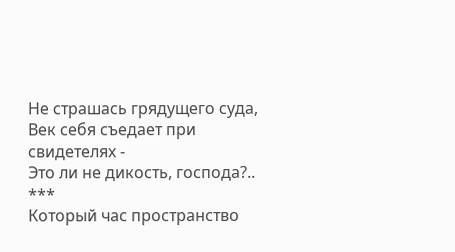Не страшась грядущего суда,
Век себя съедает при свидетелях -
Это ли не дикость, господа?..
***
Который час пространство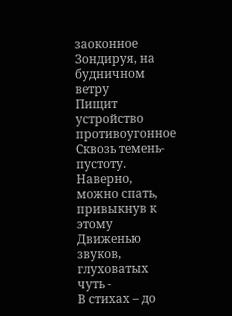заоконное
Зондируя, на будничном ветру
Пищит устройство противоугонное
Сквозь темень-пустоту.
Наверно, можно спать, привыкнув к этому
Движенью звуков, глуховатых чуть -
В стихах – до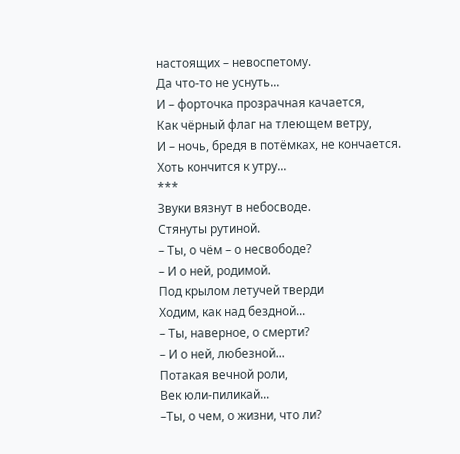настоящих – невоспетому.
Да что-то не уснуть...
И – форточка прозрачная качается,
Как чёрный флаг на тлеющем ветру,
И – ночь, бредя в потёмках, не кончается.
Хоть кончится к утру...
***
Звуки вязнут в небосводе.
Стянуты рутиной.
– Ты, о чём – о несвободе?
– И о ней, родимой.
Под крылом летучей тверди
Ходим, как над бездной...
– Ты, наверное, о смерти?
– И о ней, любезной...
Потакая вечной роли,
Век юли-пиликай...
–Ты, о чем, о жизни, что ли?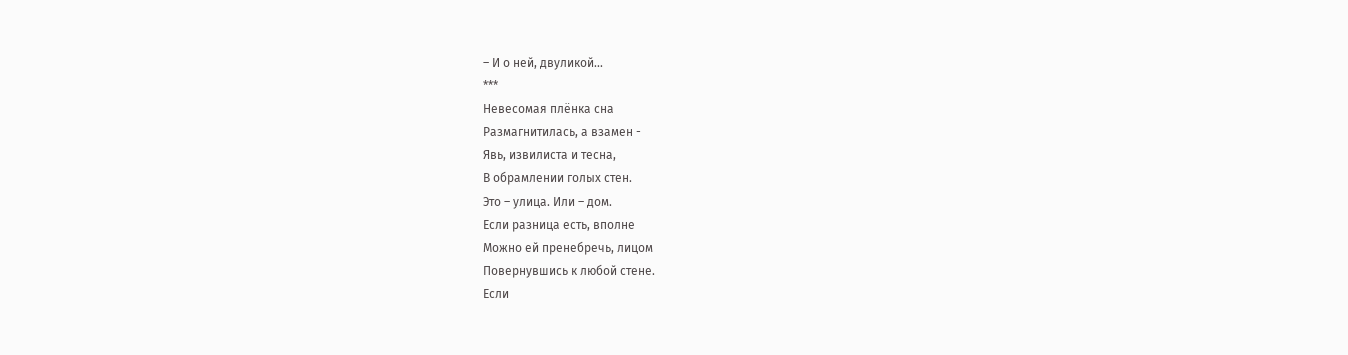– И о ней, двуликой...
***
Невесомая плёнка сна
Размагнитилась, а взамен -
Явь, извилиста и тесна,
В обрамлении голых стен.
Это – улица. Или – дом.
Если разница есть, вполне
Можно ей пренебречь, лицом
Повернувшись к любой стене.
Если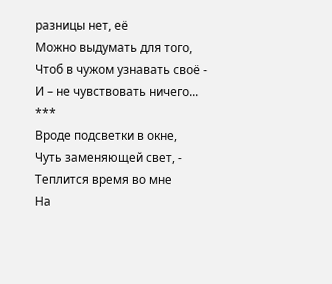разницы нет, её
Можно выдумать для того,
Чтоб в чужом узнавать своё -
И – не чувствовать ничего...
***
Вроде подсветки в окне,
Чуть заменяющей свет, -
Теплится время во мне
На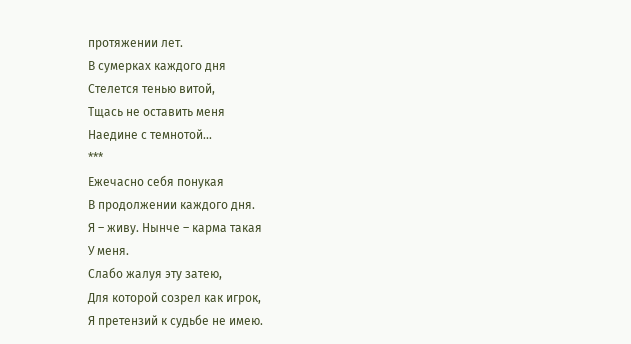протяжении лет.
В сумерках каждого дня
Стелется тенью витой,
Тщась не оставить меня
Наедине с темнотой...
***
Ежечасно себя понукая
В продолжении каждого дня.
Я – живу. Нынче – карма такая
У меня.
Слабо жалуя эту затею,
Для которой созрел как игрок,
Я претензий к судьбе не имею.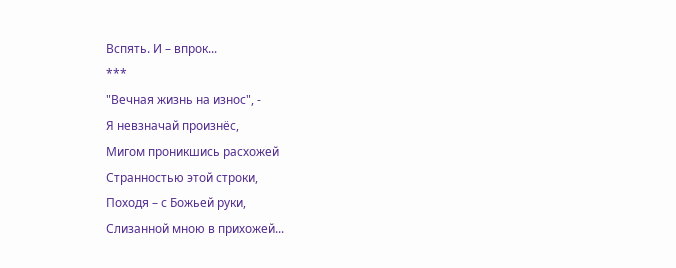Вспять. И – впрок...
***
"Вечная жизнь на износ", -
Я невзначай произнёс,
Мигом проникшись расхожей
Странностью этой строки,
Походя – с Божьей руки,
Слизанной мною в прихожей...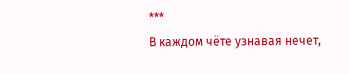***
В каждом чёте узнавая нечет,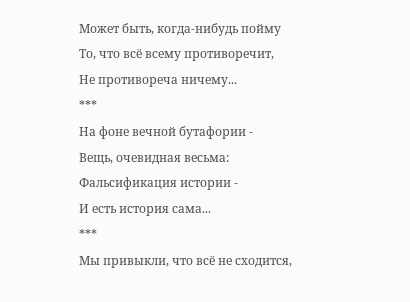Может быть, когда-нибудь пойму
То, что всё всему противоречит,
Не противореча ничему...
***
На фоне вечной бутафории -
Вещь, очевидная весьма:
Фальсификация истории -
И есть история сама...
***
Мы привыкли, что всё не сходится,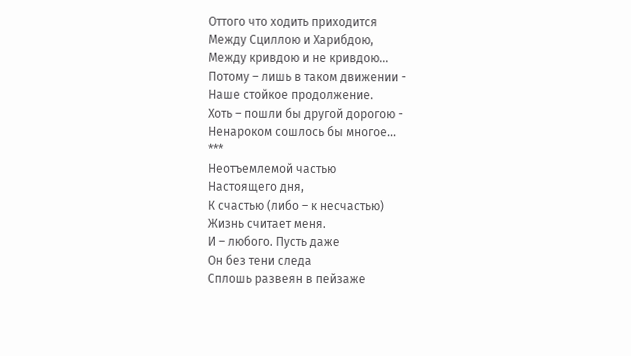Оттого что ходить приходится
Между Сциллою и Харибдою,
Между кривдою и не кривдою...
Потому – лишь в таком движении -
Наше стойкое продолжение.
Хоть – пошли бы другой дорогою -
Ненароком сошлось бы многое...
***
Неотъемлемой частью
Настоящего дня,
К счастью (либо – к несчастью)
Жизнь считает меня.
И – любого. Пусть даже
Он без тени следа
Сплошь развеян в пейзаже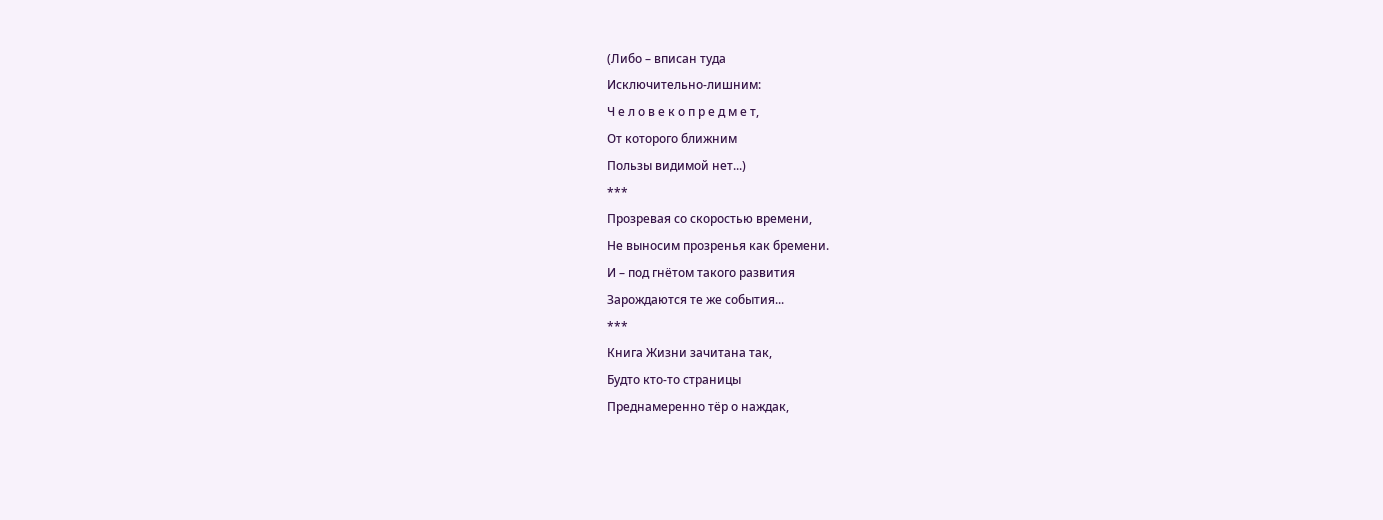(Либо – вписан туда
Исключительно-лишним:
Ч е л о в е к о п р е д м е т,
От которого ближним
Пользы видимой нет...)
***
Прозревая со скоростью времени,
Не выносим прозренья как бремени.
И – под гнётом такого развития
Зарождаются те же события...
***
Книга Жизни зачитана так,
Будто кто-то страницы
Преднамеренно тёр о наждак,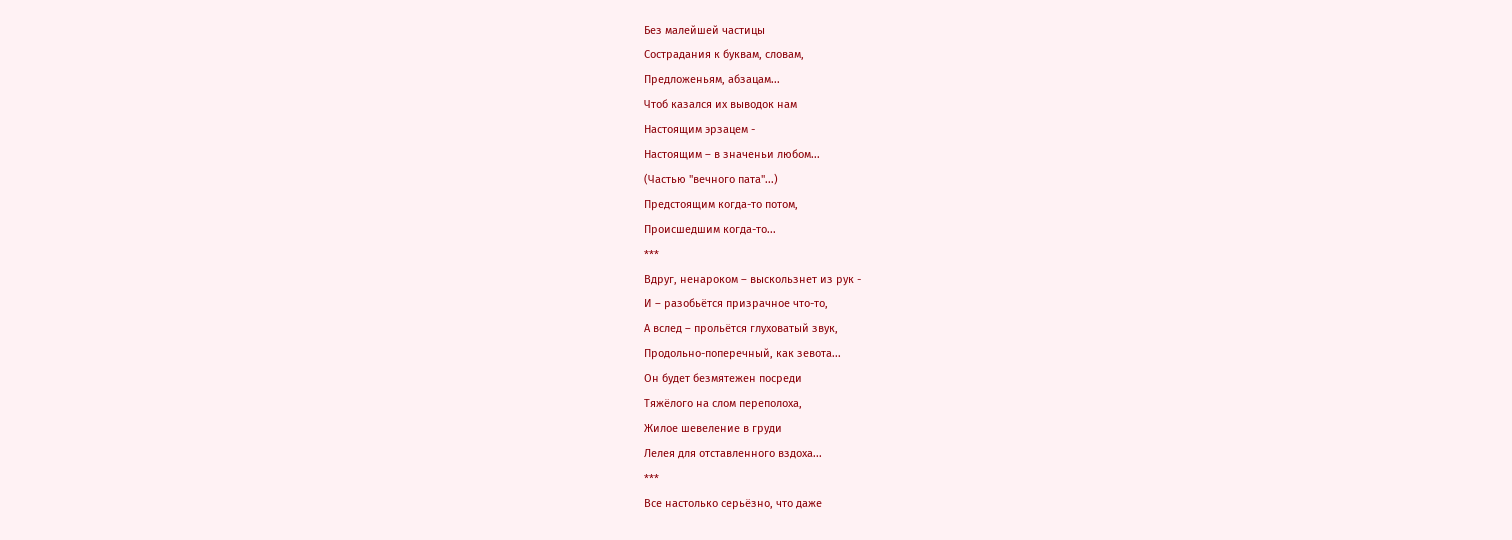Без малейшей частицы
Сострадания к буквам, словам,
Предложеньям, абзацам...
Чтоб казался их выводок нам
Настоящим эрзацем -
Настоящим – в значеньи любом...
(Частью "вечного пата"...)
Предстоящим когда-то потом,
Происшедшим когда-то...
***
Вдруг, ненароком – выскользнет из рук -
И – разобьётся призрачное что-то,
А вслед – прольётся глуховатый звук,
Продольно-поперечный, как зевота...
Он будет безмятежен посреди
Тяжёлого на слом переполоха,
Жилое шевеление в груди
Лелея для отставленного вздоха...
***
Все настолько серьёзно, что даже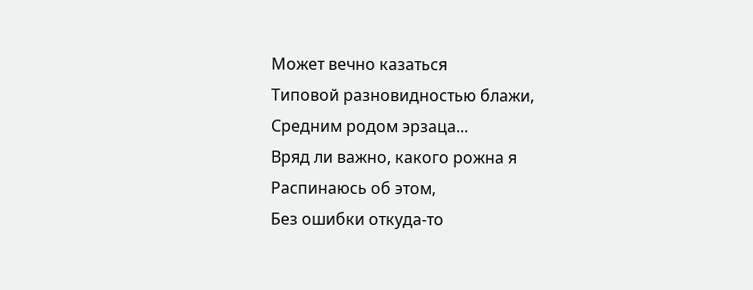Может вечно казаться
Типовой разновидностью блажи,
Средним родом эрзаца...
Вряд ли важно, какого рожна я
Распинаюсь об этом,
Без ошибки откуда-то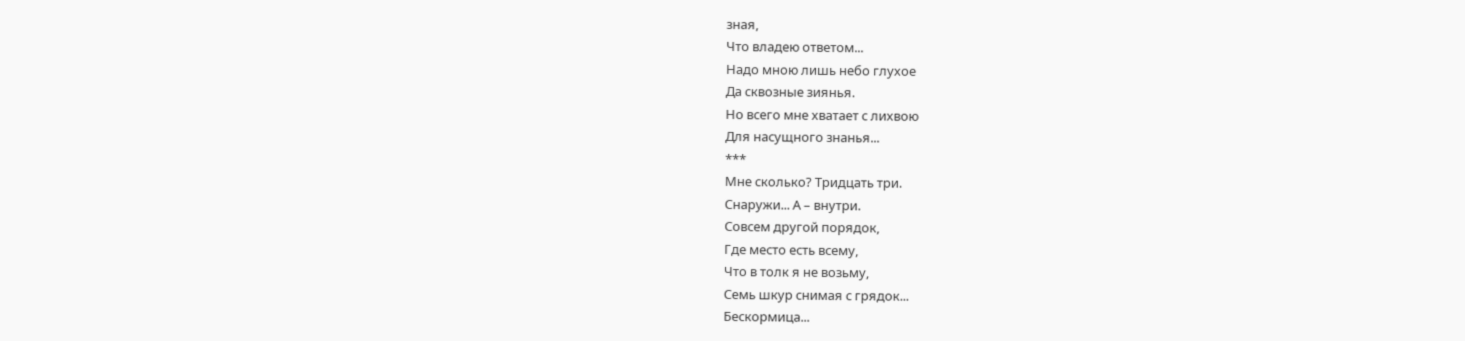зная,
Что владею ответом...
Надо мною лишь небо глухое
Да сквозные зиянья.
Но всего мне хватает с лихвою
Для насущного знанья...
***
Мне сколько? Тридцать три.
Снаружи... А – внутри.
Совсем другой порядок,
Где место есть всему,
Что в толк я не возьму,
Семь шкур снимая с грядок...
Бескормица...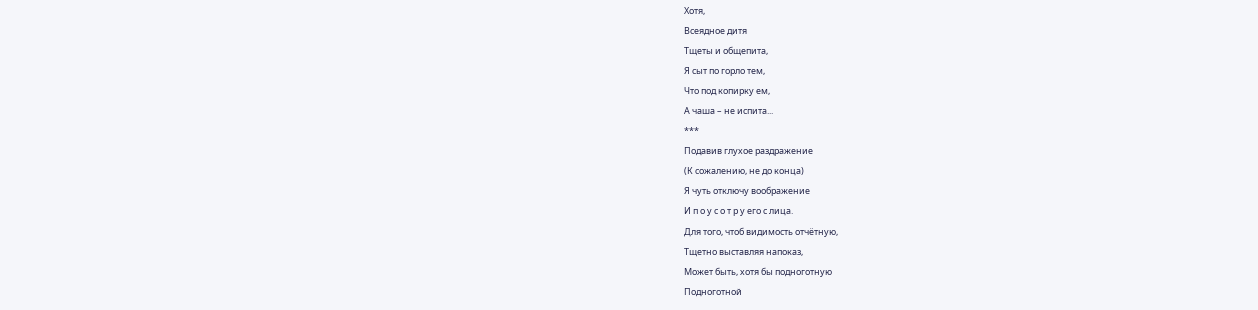Хотя,
Всеядное дитя
Тщеты и общепита,
Я сыт по горло тем,
Что под копирку ем,
А чаша – не испита...
***
Подавив глухое раздражение
(К сожалению, не до конца)
Я чуть отключу воображение
И п о у с о т р у его с лица.
Для того, чтоб видимость отчётную,
Тщетно выставляя напоказ,
Может быть, хотя бы подноготную
Подноготной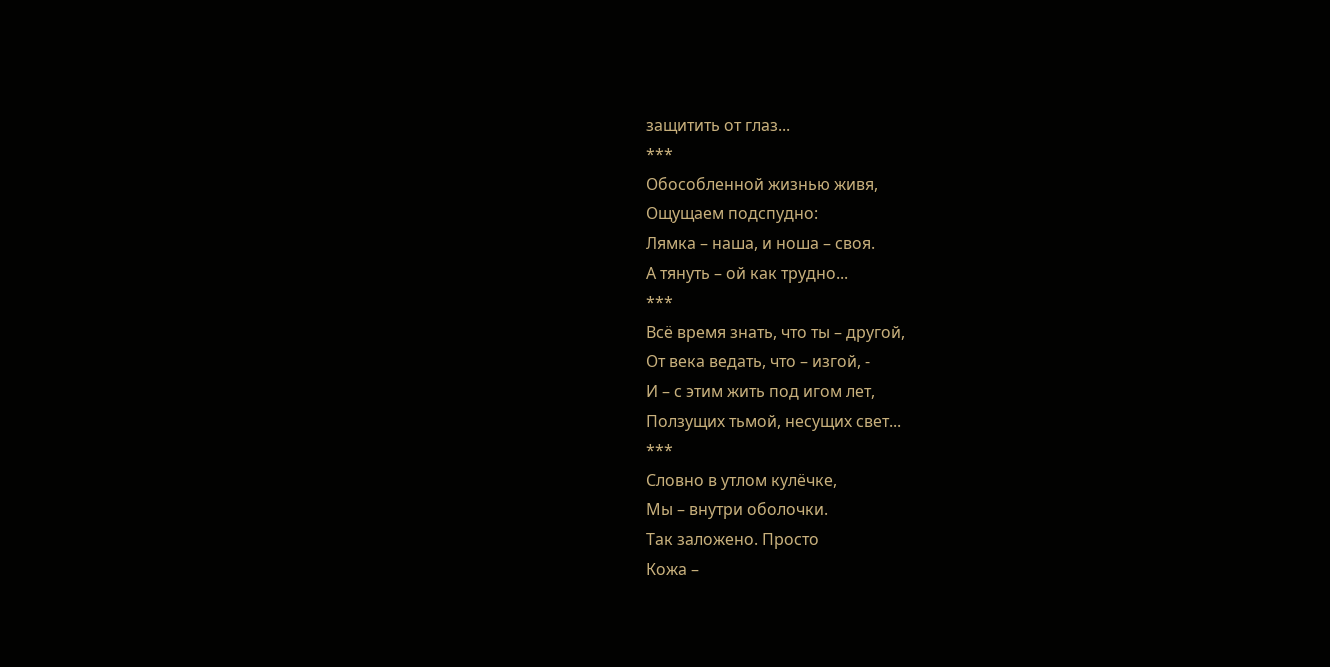защитить от глаз...
***
Обособленной жизнью живя,
Ощущаем подспудно:
Лямка – наша, и ноша – своя.
А тянуть – ой как трудно...
***
Всё время знать, что ты – другой,
От века ведать, что – изгой, -
И – с этим жить под игом лет,
Ползущих тьмой, несущих свет...
***
Словно в утлом кулёчке,
Мы – внутри оболочки.
Так заложено. Просто
Кожа –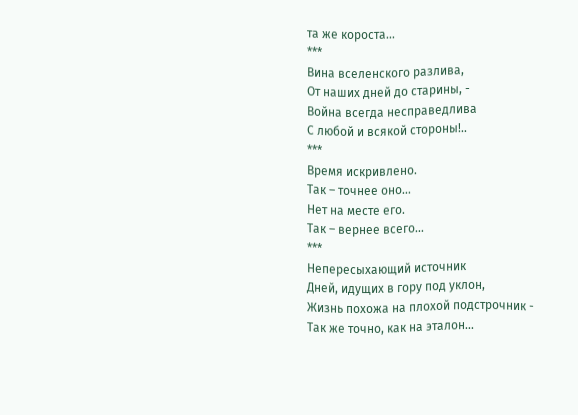та же короста...
***
Вина вселенского разлива,
От наших дней до старины, -
Война всегда несправедлива
С любой и всякой стороны!..
***
Время искривлено.
Так – точнее оно...
Нет на месте его.
Так – вернее всего...
***
Непересыхающий источник
Дней, идущих в гору под уклон,
Жизнь похожа на плохой подстрочник -
Так же точно, как на эталон...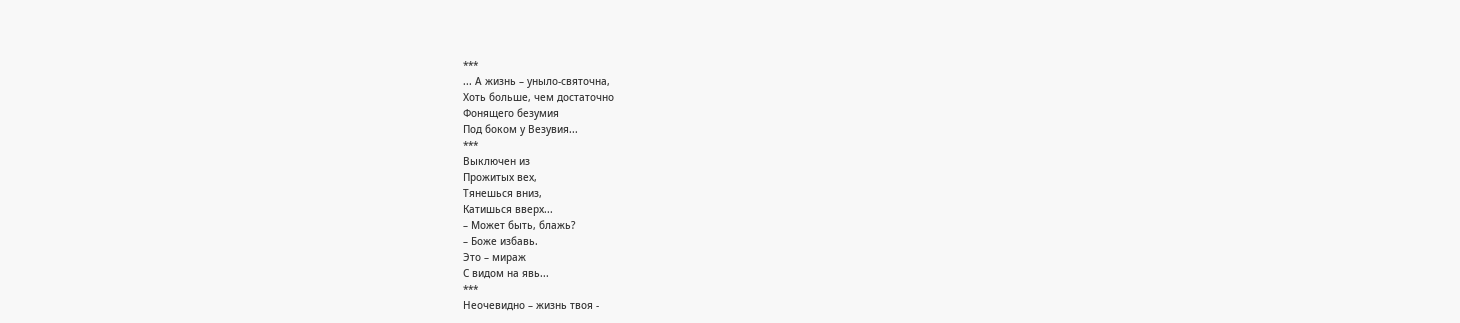***
... А жизнь – уныло-святочна,
Хоть больше, чем достаточно
Фонящего безумия
Под боком у Везувия...
***
Выключен из
Прожитых вех,
Тянешься вниз,
Катишься вверх...
– Может быть, блажь?
– Боже избавь.
Это – мираж
С видом на явь...
***
Неочевидно – жизнь твоя -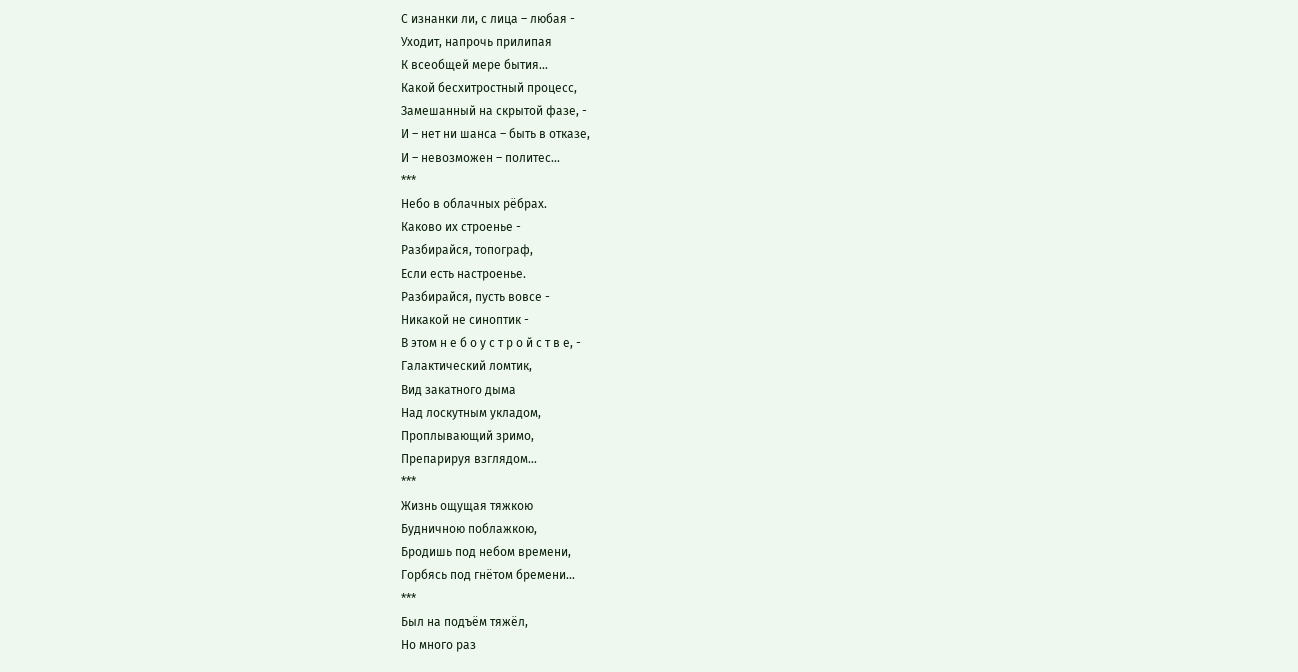С изнанки ли, с лица – любая -
Уходит, напрочь прилипая
К всеобщей мере бытия...
Какой бесхитростный процесс,
Замешанный на скрытой фазе, -
И – нет ни шанса – быть в отказе,
И – невозможен – политес...
***
Небо в облачных рёбрах.
Каково их строенье -
Разбирайся, топограф,
Если есть настроенье.
Разбирайся, пусть вовсе -
Никакой не синоптик -
В этом н е б о у с т р о й с т в е, -
Галактический ломтик,
Вид закатного дыма
Над лоскутным укладом,
Проплывающий зримо,
Препарируя взглядом...
***
Жизнь ощущая тяжкою
Будничною поблажкою,
Бродишь под небом времени,
Горбясь под гнётом бремени...
***
Был на подъём тяжёл,
Но много раз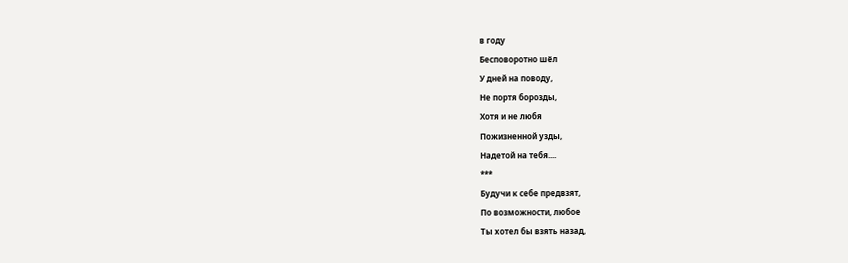в году
Бесповоротно шёл
У дней на поводу,
Не портя борозды,
Хотя и не любя
Пожизненной узды,
Надетой на тебя....
***
Будучи к себе предвзят,
По возможности, любое
Ты хотел бы взять назад,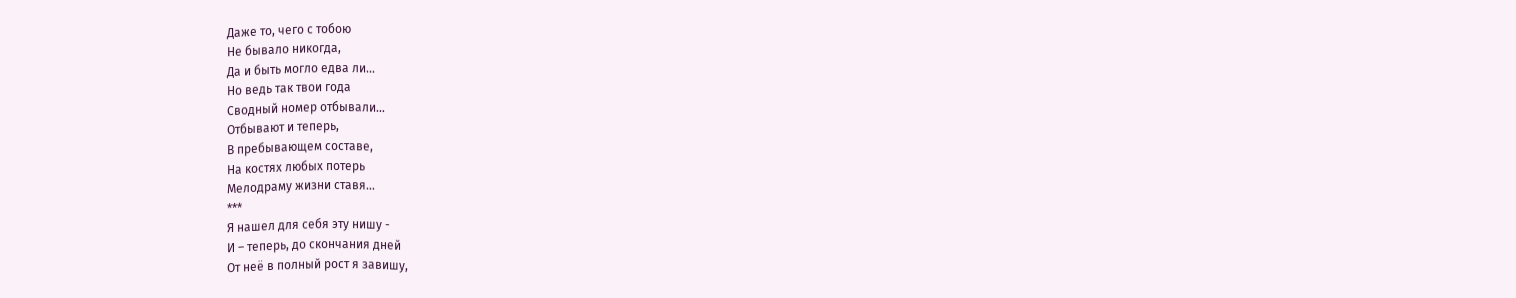Даже то, чего с тобою
Не бывало никогда,
Да и быть могло едва ли...
Но ведь так твои года
Сводный номер отбывали...
Отбывают и теперь,
В пребывающем составе,
На костях любых потерь
Мелодраму жизни ставя...
***
Я нашел для себя эту нишу -
И – теперь, до скончания дней
От неё в полный рост я завишу,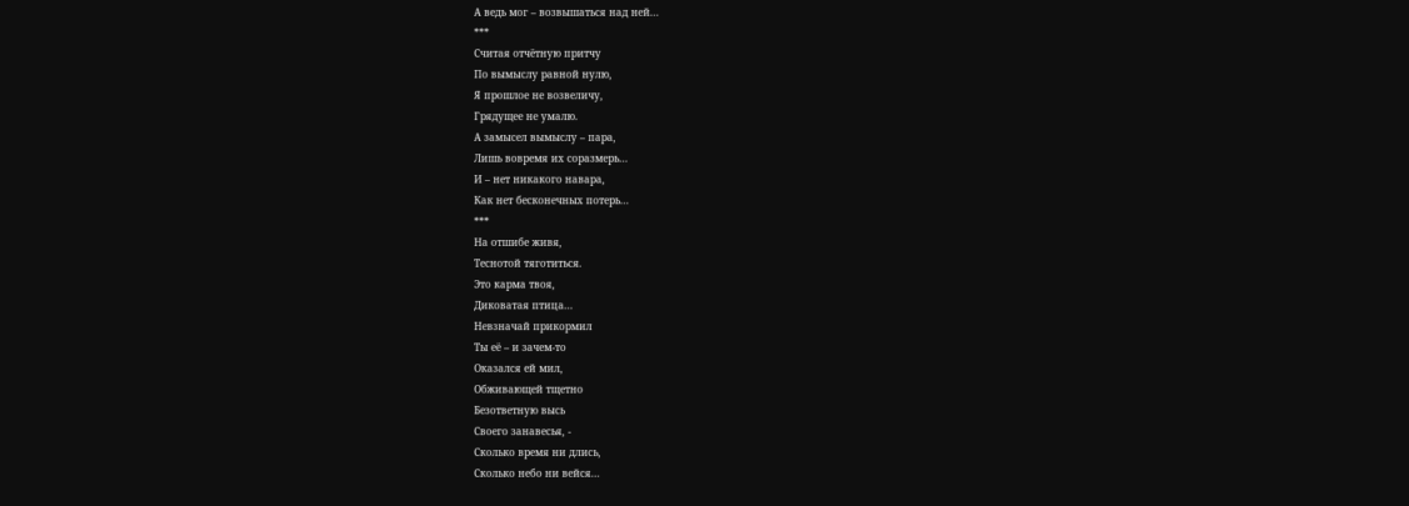А ведь мог – возвышаться над ней...
***
Считая отчётную притчу
По вымыслу равной нулю,
Я прошлое не возвеличу,
Грядущее не умалю.
А замысел вымыслу – пара,
Лишь вовремя их соразмерь...
И – нет никакого навара,
Как нет бесконечных потерь...
***
На отшибе живя,
Теснотой тяготиться.
Это карма твоя,
Диковатая птица...
Невзначай прикормил
Ты её – и зачем-то
Оказался ей мил,
Обживающей тщетно
Безответную высь
Своего занавесья, -
Сколько время ни длись,
Сколько небо ни вейся...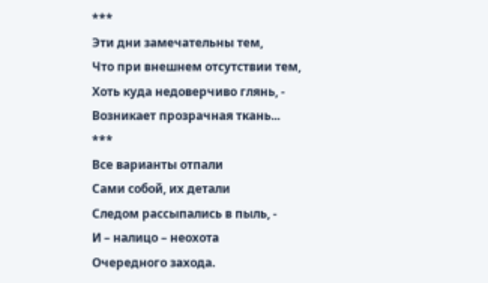***
Эти дни замечательны тем,
Что при внешнем отсутствии тем,
Хоть куда недоверчиво глянь, -
Возникает прозрачная ткань...
***
Все варианты отпали
Сами собой, их детали
Следом рассыпались в пыль, -
И – налицо – неохота
Очередного захода.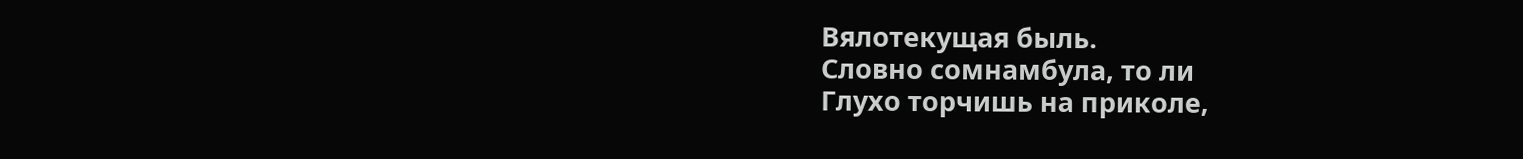Вялотекущая быль.
Словно сомнамбула, то ли
Глухо торчишь на приколе,